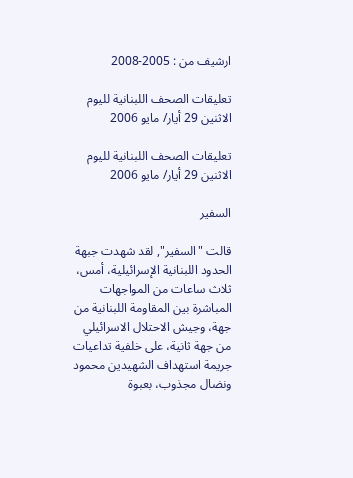ارشيف من : 2005-2008

تعليقات الصحف اللبنانية لليوم الاثنين 29 أيار/ مايو 2006

تعليقات الصحف اللبنانية لليوم الاثنين 29 أيار/ مايو 2006

السفير

قالت "السفير", لقد شهدت جبهة الحدود اللبنانية الإسرائيلية، أمس، ثلاث ساعات من المواجهات المباشرة بين المقاومة اللبنانية من جهة، وجيش الاحتلال الاسرائيلي من جهة ثانية، على خلفية تداعيات جريمة استهداف الشهيدين محمود ونضال مجذوب، بعبوة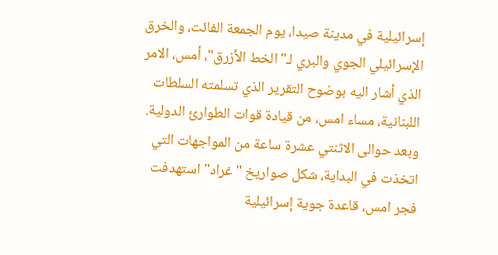إسرائيلية في مدينة صيدا، يوم الجمعة الفائت، والخرق الإسرائيلي الجوي والبري لـ"الخط الأزرق"، أمس، الامر الذي أشار اليه بوضوح التقرير الذي تسلمته السلطات اللبنانية، مساء امس، من قيادة قوات الطوارئ الدولية. وبعد حوالى الاثنتي عشرة ساعة من المواجهات التي اتخذت في البداية، شكل صواريخ "غراد" استهدفت فجر امس، قاعدة جوية إسرائيلية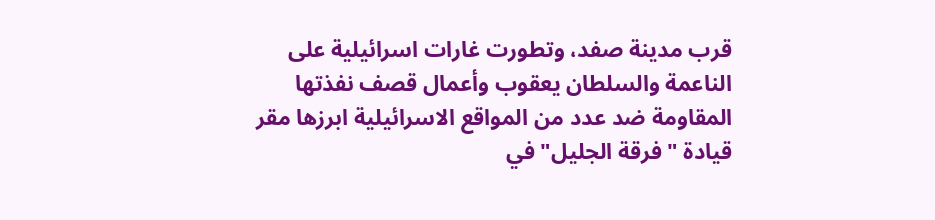قرب مدينة صفد، وتطورت غارات اسرائيلية على الناعمة والسلطان يعقوب وأعمال قصف نفذتها المقاومة ضد عدد من المواقع الاسرائيلية ابرزها مقر قيادة "فرقة الجليل" في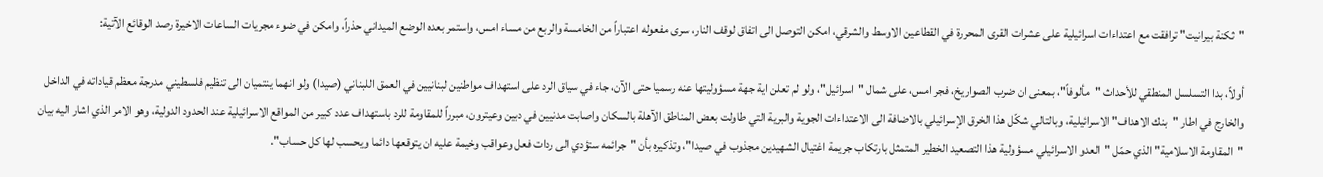"ثكنة بيرانيت" ترافقت مع اعتداءات اسرائيلية على عشرات القرى المحررة في القطاعين الاوسط والشرقي، امكن التوصل الى اتفاق لوقف النار، سرى مفعوله اعتباراً من الخامسة والربع من مساء امس، واستمر بعده الوضع الميداني حذراً، وامكن في ضوء مجريات الساعات الاخيرة رصد الوقائع الآتية:

أولاً، بدا التسلسل المنطقي للأحداث "مألوفاً"، بمعنى ان ضرب الصواريخ، فجر امس، على شمال "اسرائيل"، ولو لم تعلن اية جهة مسؤوليتها عنه رسميا حتى الآن، جاء في سياق الرد على استهداف مواطنين لبنانيين في العمق اللبناني (صيدا) ولو انهما ينتميان الى تنظيم فلسطيني مدرجة معظم قياداته في الداخل والخارج في اطار "بنك الاهداف" الاسرائيلية، وبالتالي شكّل هذا الخرق الإسرائيلي بالاضافة الى الاعتداءات الجوية والبرية التي طاولت بعض المناطق الآهلة بالسكان واصابت مدنيين في دبين وعيترون، مبرراً للمقاومة للرد باستهداف عدد كبير من المواقع الاسرائيلية عند الحدود الدولية، وهو الامر الذي اشار اليه بيان "المقاومة الاسلامية" الذي حمّل "العدو الاسرائيلي مسؤولية هذا التصعيد الخطير المتمثل بارتكاب جريمة اغتيال الشهيدين مجذوب في صيدا"، وتذكيره بأن "جرائمه ستؤدي الى ردات فعل وعواقب وخيمة عليه ان يتوقعها دائما ويحسب لها كل حساب".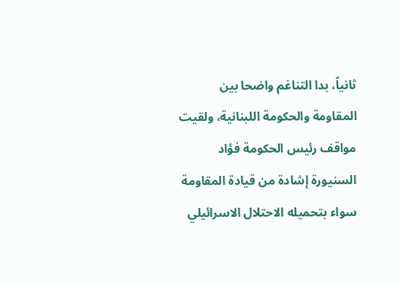ثانياً، بدا التناغم واضحا بين المقاومة والحكومة اللبنانية، ولقيت مواقف رئيس الحكومة فؤاد السنيورة إشادة من قيادة المقاومة سواء بتحميله الاحتلال الاسرائيلي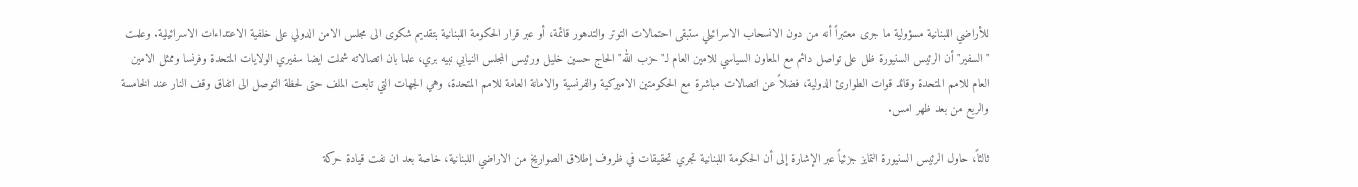للأراضي اللبنانية مسؤولية ما جرى معتبراً أنه من دون الانسحاب الاسرائيلي ستبقى احتمالات التوتر والتدهور قائمة، أو عبر قرار الحكومة اللبنانية بتقديم شكوى الى مجلس الامن الدولي على خلفية الاعتداءات الاسرائيلية. وعلمت "السفير" أن الرئيس السنيورة ظل على تواصل دائم مع المعاون السياسي للامين العام لـ"حزب الله" الحاج حسين خليل ورئيس المجلس النيابي نبيه بري، علما بان اتصالاته شملت ايضا سفيري الولايات المتحدة وفرنسا وممثل الامين العام للامم المتحدة وقائد قوات الطوارئ الدولية، فضلاً عن اتصالات مباشرة مع الحكومتين الاميركية والفرنسية والامانة العامة للامم المتحدة، وهي الجهات التي تابعت الملف حتى لحظة التوصل الى اتفاق وقف النار عند الخامسة والربع من بعد ظهر امس.

ثالثاً، حاول الرئيس السنيورة التمايز جزئياً عبر الإشارة إلى أن الحكومة اللبنانية تجري تحقيقات في ظروف إطلاق الصواريخ من الاراضي اللبنانية، خاصة بعد ان نفت قيادة حركة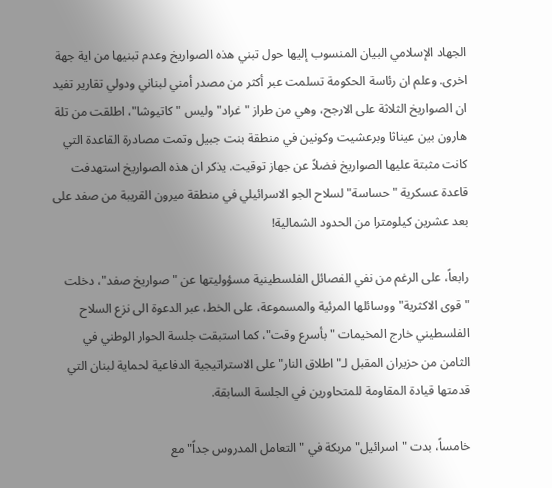الجهاد الإسلامي البيان المنسوب إليها حول تبني هذه الصواريخ وعدم تبنيها من اية جهة اخرى. وعلم ان رئاسة الحكومة تسلمت عبر أكثر من مصدر أمني لبناني ودولي تقارير تفيد ان الصواريخ الثلاثة على الارجح، وهي من طراز "غراد" وليس "كاتيوشا"، اطلقت من تلة هارون بين عيناثا وبرعشيت وكونين في منطقة بنت جبيل وتمت مصادرة القاعدة التي كانت مثبتة عليها الصواريخ فضلاً عن جهاز توقيت. يذكر ان هذه الصواريخ استهدفت قاعدة عسكرية "حساسة" لسلاح الجو الاسرائيلي في منطقة ميرون القريبة من صفد على بعد عشرين كيلومترا من الحدود الشمالية!

رابعاً، على الرغم من نفي الفصائل الفلسطينية مسؤوليتها عن "صواريخ صفد"، دخلت "قوى الاكثرية" ووسائلها المرئية والمسموعة، على الخط، عبر الدعوة الى نزع السلاح الفلسطيني خارج المخيمات "بأسرع وقت"، كما استبقت جلسة الحوار الوطني في الثامن من حزيران المقبل لـ"اطلاق النار" على الاستراتيجية الدفاعية لحماية لبنان التي قدمتها قيادة المقاومة للمتحاورين في الجلسة السابقة.

خامساً، بدت "اسرائيل" مربكة في "التعامل المدروس جداً" مع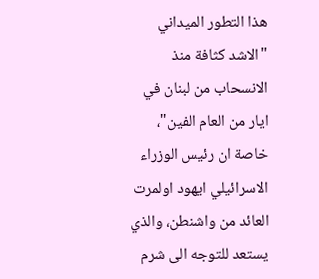هذا التطور الميداني "الاشد كثافة منذ الانسحاب من لبنان في ايار من العام الفين"، خاصة ان رئيس الوزراء الاسرائيلي ايهود اولمرت العائد من واشنطن، والذي يستعد للتوجه الى شرم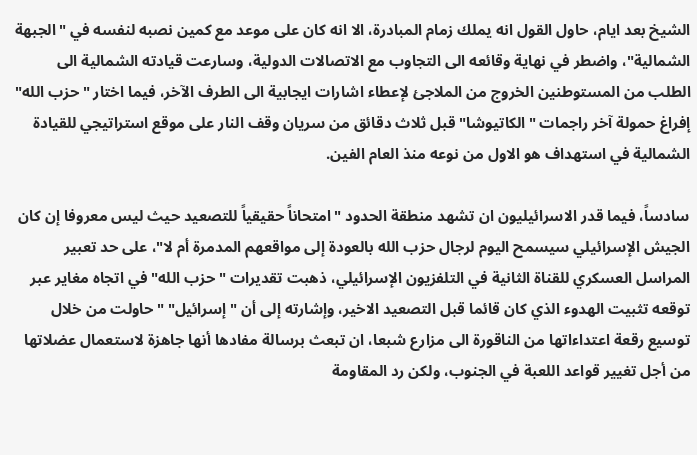الشيخ بعد ايام، حاول القول انه يملك زمام المبادرة، الا انه كان على موعد مع كمين نصبه لنفسه في "الجبهة الشمالية"، واضطر في نهاية وقائعه الى التجاوب مع الاتصالات الدولية، وسارعت قيادته الشمالية الى الطلب من المستوطنين الخروج من الملاجئ لإعطاء اشارات ايجابية الى الطرف الآخر، فيما اختار "حزب الله" إفراغ حمولة آخر راجمات "الكاتيوشا" قبل ثلاث دقائق من سريان وقف النار على موقع استراتيجي للقيادة الشمالية في استهداف هو الاول من نوعه منذ العام الفين.

سادساً، فيما قدر الاسرائيليون ان تشهد منطقة الحدود "امتحاناً حقيقياً للتصعيد حيث ليس معروفا إن كان الجيش الإسرائيلي سيسمح اليوم لرجال حزب الله بالعودة إلى مواقعهم المدمرة أم لا"، على حد تعبير المراسل العسكري للقناة الثانية في التلفزيون الإسرائيلي، ذهبت تقديرات "حزب الله" في اتجاه مغاير عبر توقعه تثبيت الهدوء الذي كان قائما قبل التصعيد الاخير، وإشارته إلى أن "إسرائيل" "حاولت من خلال توسيع رقعة اعتداءاتها من الناقورة الى مزارع شبعا، ان تبعث برسالة مفادها أنها جاهزة لاستعمال عضلاتها من أجل تغيير قواعد اللعبة في الجنوب، ولكن رد المقاومة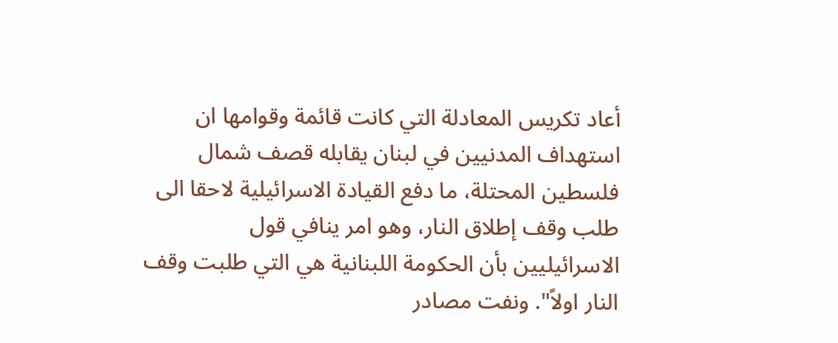أعاد تكريس المعادلة التي كانت قائمة وقوامها ان استهداف المدنيين في لبنان يقابله قصف شمال فلسطين المحتلة، ما دفع القيادة الاسرائيلية لاحقا الى طلب وقف إطلاق النار، وهو امر ينافي قول الاسرائيليين بأن الحكومة اللبنانية هي التي طلبت وقف النار اولاً". ونفت مصادر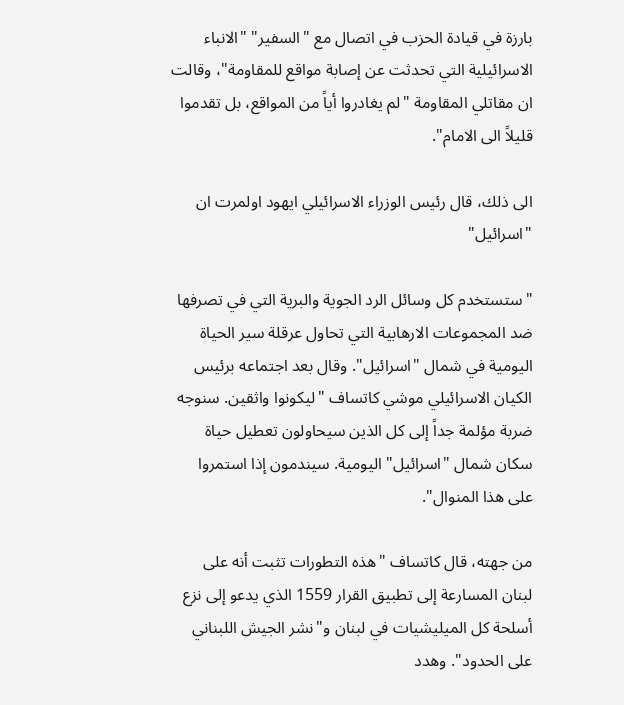بارزة في قيادة الحزب في اتصال مع "السفير" "الانباء الاسرائيلية التي تحدثت عن إصابة مواقع للمقاومة"، وقالت ان مقاتلي المقاومة "لم يغادروا أياً من المواقع، بل تقدموا قليلاً الى الامام".

الى ذلك، قال رئيس الوزراء الاسرائيلي ايهود اولمرت ان "اسرائيل"

"ستستخدم كل وسائل الرد الجوية والبرية التي في تصرفها ضد المجموعات الارهابية التي تحاول عرقلة سير الحياة اليومية في شمال "اسرائيل". وقال بعد اجتماعه برئيس الكيان الاسرائيلي موشي كاتساف "ليكونوا واثقين. سنوجه ضربة مؤلمة جداً إلى كل الذين سيحاولون تعطيل حياة سكان شمال "اسرائيل" اليومية. سيندمون إذا استمروا على هذا المنوال".

من جهته، قال كاتساف "هذه التطورات تثبت أنه على لبنان المسارعة إلى تطبيق القرار 1559 الذي يدعو إلى نزع أسلحة كل الميليشيات في لبنان و"نشر الجيش اللبناني على الحدود". وهدد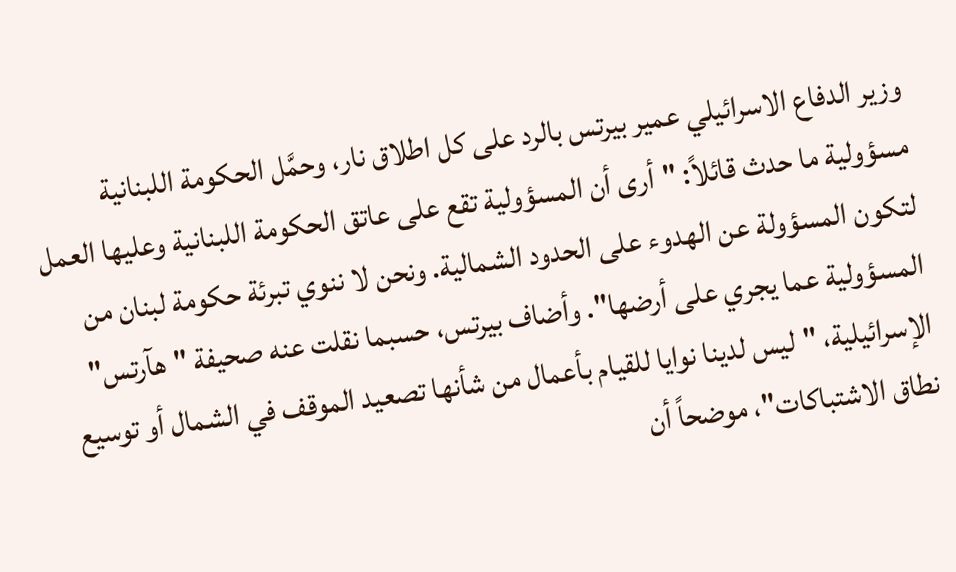وزير الدفاع الاسرائيلي عمير بيرتس بالرد على كل اطلاق نار، وحمَّل الحكومة اللبنانية مسؤولية ما حدث قائلاً: "أرى أن المسؤولية تقع على عاتق الحكومة اللبنانية وعليها العمل لتكون المسؤولة عن الهدوء على الحدود الشمالية. ونحن لا ننوي تبرئة حكومة لبنان من المسؤولية عما يجري على أرضها". وأضاف بيرتس، حسبما نقلت عنه صحيفة "هآرتس" الإسرائيلية، "ليس لدينا نوايا للقيام بأعمال من شأنها تصعيد الموقف في الشمال أو توسيع نطاق الاشتباكات"، موضحاً أن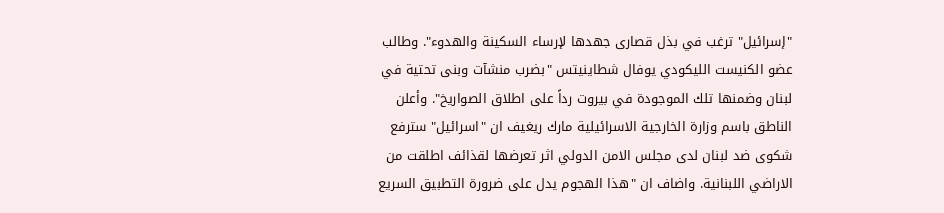"إسرائيل" ترغب في بذل قصارى جهدها لإرساء السكينة والهدوء". وطالب عضو الكنيست الليكودي يوفال شطاينيتس "بضرب منشآت وبنى تحتية في لبنان وضمنها تلك الموجودة في بيروت رداً على اطلاق الصواريخ". وأعلن الناطق باسم وزارة الخارجية الاسرائيلية مارك ريغيف ان "اسرائيل" سترفع شكوى ضد لبنان لدى مجلس الامن الدولي اثر تعرضها لقذائف اطلقت من الاراضي اللبنانية. واضاف ان "هذا الهجوم يدل على ضرورة التطبيق السريع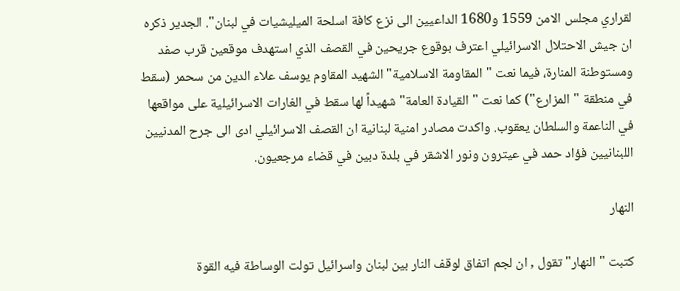لقراري مجلس الامن 1559 و1680 الداعيين الى نزع كافة اسلحة الميليشيات في لبنان". الجدير ذكره ان جيش الاحتلال الاسرائيلي اعترف بوقوع جريحين في القصف الذي استهدف موقعين قرب صفد ومستوطنة المنارة، فيما نعت "المقاومة الاسلامية" الشهيد المقاوم يوسف علاء الدين من سحمر (سقط في منطقة "المزارع") كما نعت "القيادة العامة" شهيداً لها سقط في الغارات الاسرائيلية على مواقعها في الناعمة والسلطان يعقوب. واكدت مصادر امنية لبنانية ان القصف الاسرائيلي ادى الى جرح المدنيين اللبنانيين فؤاد حمد في عيترون ونور الاشقر في بلدة دبين في قضاء مرجعيون.

النهار

كتبت "النهار" تقول , ان لجم اتفاق لوقف النار بين لبنان واسرائيل تولت الوساطة فيه القوة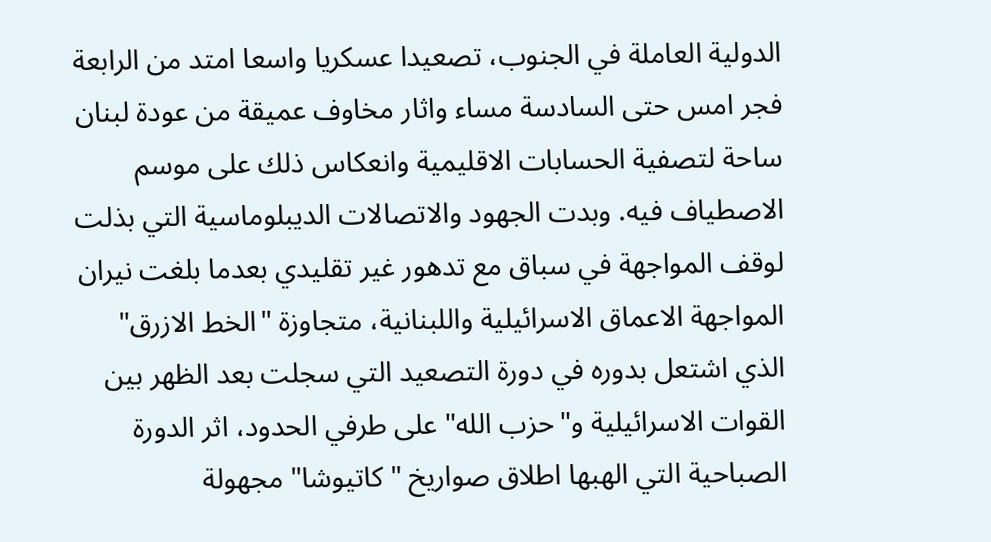الدولية العاملة في الجنوب، تصعيدا عسكريا واسعا امتد من الرابعة فجر امس حتى السادسة مساء واثار مخاوف عميقة من عودة لبنان ساحة لتصفية الحسابات الاقليمية وانعكاس ذلك على موسم الاصطياف فيه. وبدت الجهود والاتصالات الديبلوماسية التي بذلت لوقف المواجهة في سباق مع تدهور غير تقليدي بعدما بلغت نيران المواجهة الاعماق الاسرائيلية واللبنانية، متجاوزة "الخط الازرق" الذي اشتعل بدوره في دورة التصعيد التي سجلت بعد الظهر بين القوات الاسرائيلية و"حزب الله" على طرفي الحدود، اثر الدورة الصباحية التي الهبها اطلاق صواريخ "كاتيوشا" مجهولة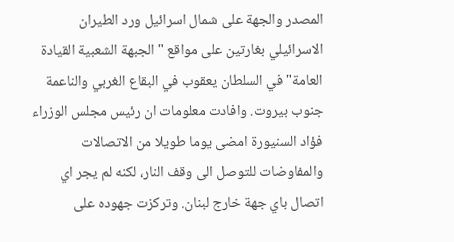المصدر والجهة على شمال اسرائيل ورد الطيران الاسرائيلي بغارتين على مواقع "الجبهة الشعبية القيادة العامة" في السلطان يعقوب في البقاع الغربي والناعمة جنوب بيروت. وافادت معلومات ان رئيس مجلس الوزراء فؤاد السنيورة امضى يوما طويلا من الاتصالات والمفاوضات للتوصل الى وقف النار، لكنه لم يجر اي اتصال باي جهة خارج لبنان. وتركزت جهوده على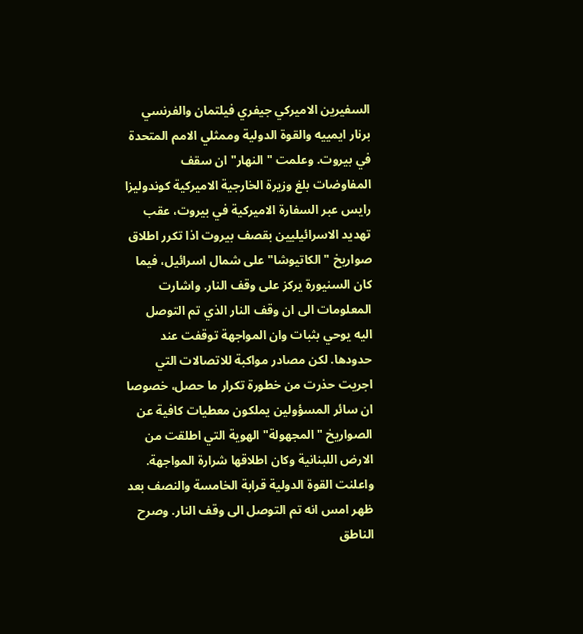السفيرين الاميركي جيفري فيلتمان والفرنسي برنار ايمييه والقوة الدولية وممثلي الامم المتحدة في بيروت. وعلمت "النهار" ان سقف المفاوضات بلغ وزيرة الخارجية الاميركية كوندوليزا رايس عبر السفارة الاميركية في بيروت، عقب تهديد الاسرائيليين بقصف بيروت اذا تكرر اطلاق صواريخ "الكاتيوشا" على شمال اسرائيل، فيما كان السنيورة يركز على وقف النار. واشارت المعلومات الى ان وقف النار الذي تم التوصل اليه يوحي بثبات وان المواجهة توقفت عند حدودها. لكن مصادر مواكبة للاتصالات التي اجريت حذرت من خطورة تكرار ما حصل، خصوصا ان سائر المسؤولين يملكون معطيات كافية عن الصواريخ "المجهولة" الهوية التي اطلقت من الارض اللبنانية وكان اطلاقها شرارة المواجهة. واعلنت القوة الدولية قرابة الخامسة والنصف بعد ظهر امس انه تم التوصل الى وقف النار. وصرح الناطق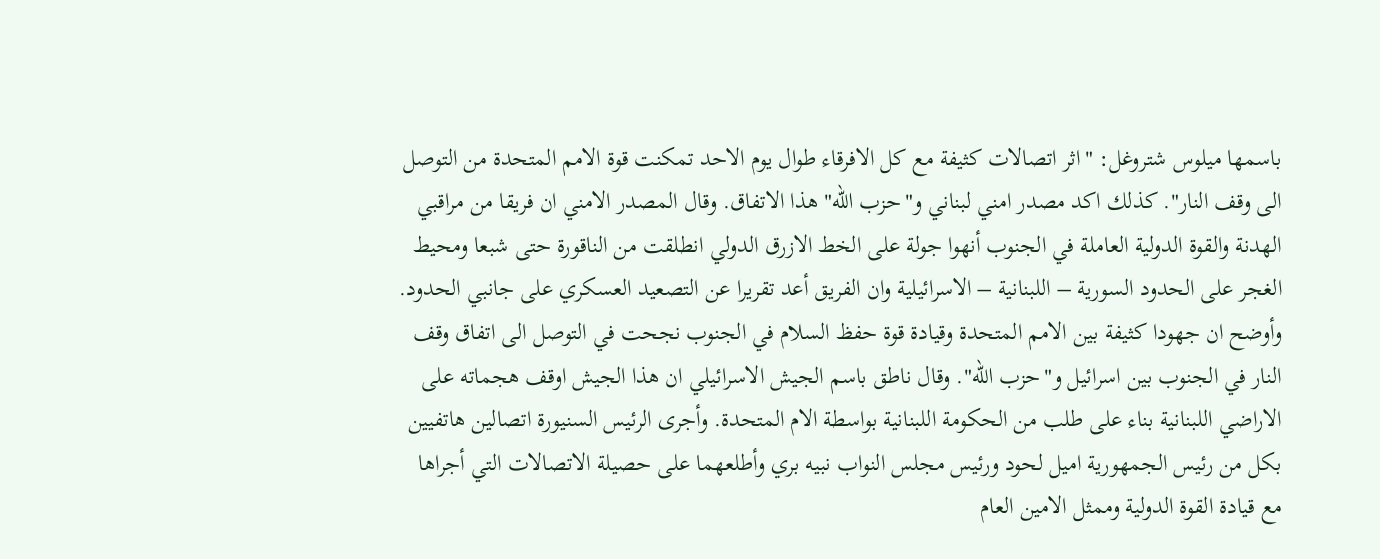باسمها ميلوس شتروغل: "اثر اتصالات كثيفة مع كل الافرقاء طوال يوم الاحد تمكنت قوة الامم المتحدة من التوصل الى وقف النار". كذلك اكد مصدر امني لبناني و"حزب الله" هذا الاتفاق. وقال المصدر الامني ان فريقا من مراقبي الهدنة والقوة الدولية العاملة في الجنوب أنهوا جولة على الخط الازرق الدولي انطلقت من الناقورة حتى شبعا ومحيط الغجر على الحدود السورية – اللبنانية – الاسرائيلية وان الفريق أعد تقريرا عن التصعيد العسكري على جانبي الحدود. وأوضح ان جهودا كثيفة بين الامم المتحدة وقيادة قوة حفظ السلام في الجنوب نجحت في التوصل الى اتفاق وقف النار في الجنوب بين اسرائيل و"حزب الله". وقال ناطق باسم الجيش الاسرائيلي ان هذا الجيش اوقف هجماته على الاراضي اللبنانية بناء على طلب من الحكومة اللبنانية بواسطة الام المتحدة. وأجرى الرئيس السنيورة اتصالين هاتفيين بكل من رئيس الجمهورية اميل لحود ورئيس مجلس النواب نبيه بري وأطلعهما على حصيلة الاتصالات التي أجراها مع قيادة القوة الدولية وممثل الامين العام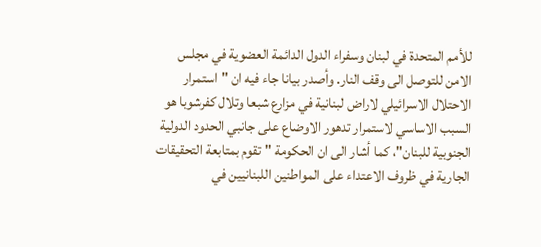للأمم المتحدة في لبنان وسفراء الدول الدائمة العضوية في مجلس الامن للتوصل الى وقف النار. وأصدر بيانا جاء فيه ان "استمرار الاحتلال الاسرائيلي لاراض لبنانية في مزارع شبعا وتلال كفرشوبا هو السبب الاساسي لاستمرار تدهور الاوضاع على جانبي الحدود الدولية الجنوبية للبنان"، كما أشار الى ان الحكومة "تقوم بمتابعة التحقيقات الجارية في ظروف الاعتداء على المواطنين اللبنانيين في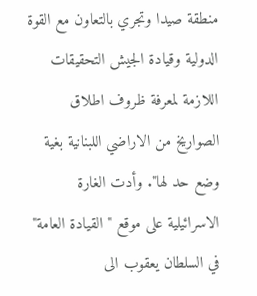منطقة صيدا وتجري بالتعاون مع القوة الدولية وقيادة الجيش التحقيقات اللازمة لمعرفة ظروف اطلاق الصواريخ من الاراضي اللبنانية بغية وضع حد لها". وأدت الغارة الاسرائيلية على موقع "القيادة العامة" في السلطان يعقوب الى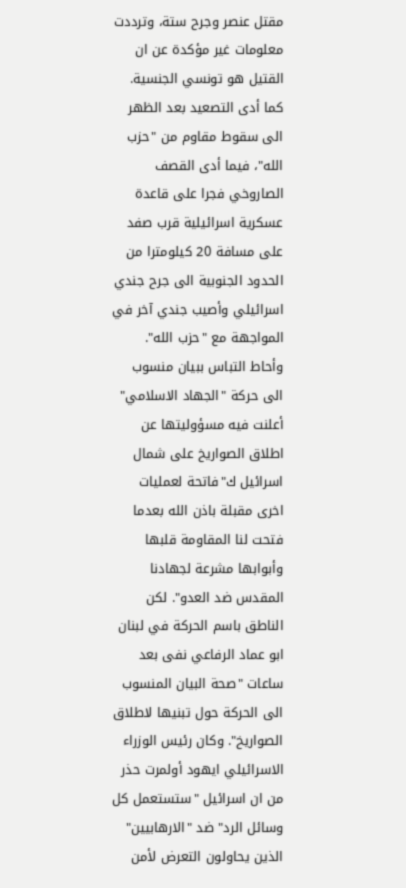مقتل عنصر وجرح ستة، وترددت معلومات غير مؤكدة عن ان القتيل هو تونسي الجنسية. كما أدى التصعيد بعد الظهر الى سقوط مقاوم من "حزب الله"، فيما أدى القصف الصاروخي فجرا على قاعدة عسكرية اسرائيلية قرب صفد على مسافة 20 كيلومترا من الحدود الجنوبية الى جرح جندي اسرائيلي وأصيب جندي آخر في المواجهة مع "حزب الله". وأحاط التباس ببيان منسوب الى حركة "الجهاد الاسلامي" أعلنت فيه مسؤوليتها عن اطلاق الصواريخ على شمال اسرائيل ك"فاتحة لعمليات اخرى مقبلة باذن الله بعدما فتحت لنا المقاومة قلبها وأبوابها مشرعة لجهادنا المقدس ضد العدو". لكن الناطق باسم الحركة في لبنان ابو عماد الرفاعي نفى بعد ساعات "صحة البيان المنسوب الى الحركة حول تبنيها لاطلاق الصواريخ". وكان رئيس الوزراء الاسرائيلي ايهود أولمرت حذر من ان اسرائيل "ستستعمل كل وسائل الرد" ضد "الارهابيين" الذين يحاولون التعرض لأمن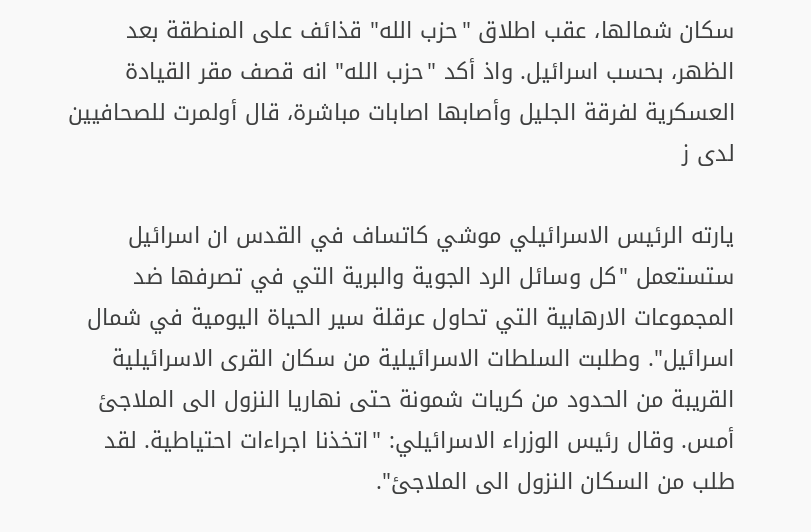سكان شمالها، عقب اطلاق "حزب الله" قذائف على المنطقة بعد الظهر، بحسب اسرائيل. واذ أكد "حزب الله" انه قصف مقر القيادة العسكرية لفرقة الجليل وأصابها اصابات مباشرة، قال أولمرت للصحافيين لدى ز

يارته الرئيس الاسرائيلي موشي كاتساف في القدس ان اسرائيل ستستعمل "كل وسائل الرد الجوية والبرية التي في تصرفها ضد المجموعات الارهابية التي تحاول عرقلة سير الحياة اليومية في شمال اسرائيل". وطلبت السلطات الاسرائيلية من سكان القرى الاسرائيلية القريبة من الحدود من كريات شمونة حتى نهاريا النزول الى الملاجئ أمس. وقال رئيس الوزراء الاسرائيلي: "اتخذنا اجراءات احتياطية. لقد طلب من السكان النزول الى الملاجئ".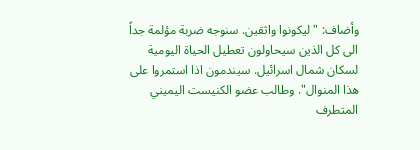وأضاف: "ليكونوا واثقين. سنوجه ضربة مؤلمة جداً الى كل الذين سيحاولون تعطيل الحياة اليومية لسكان شمال اسرائيل. سيندمون اذا استمروا على هذا المنوال". وطالب عضو الكنيست اليميني المتطرف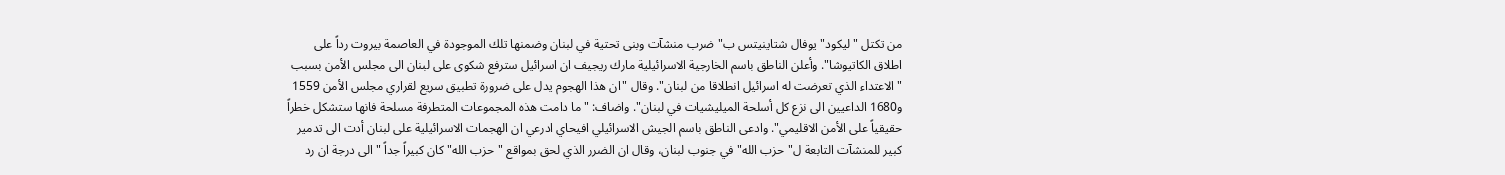من تكتل "ليكود" يوفال شتاينيتس ب"ضرب منشآت وبنى تحتية في لبنان وضمنها تلك الموجودة في العاصمة بيروت رداً على اطلاق الكاتيوشا". وأعلن الناطق باسم الخارجية الاسرائيلية مارك ريجيف ان اسرائيل سترفع شكوى على لبنان الى مجلس الأمن بسبب "الاعتداء الذي تعرضت له اسرائيل انطلاقا من لبنان". وقال "ان هذا الهجوم يدل على ضرورة تطبيق سريع لقراري مجلس الأمن 1559 و1680 الداعيين الى نزع كل أسلحة الميليشيات في لبنان". واضاف: "ما دامت هذه المجموعات المتطرفة مسلحة فانها ستشكل خطراً حقيقياً على الأمن الاقليمي". وادعى الناطق باسم الجيش الاسرائيلي افيحاي ادرعي ان الهجمات الاسرائيلية على لبنان أدت الى تدمير كبير للمنشآت التابعة ل"حزب الله" في جنوب لبنان، وقال ان الضرر الذي لحق بمواقع "حزب الله" كان كبيراً جداً "الى درجة ان رد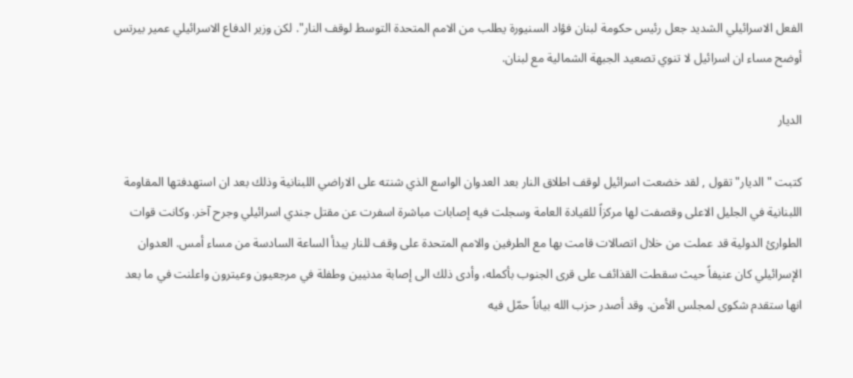الفعل الاسرائيلي الشديد جعل رئيس حكومة لبنان فؤاد السنيورة يطلب من الامم المتحدة التوسط لوقف النار". لكن وزير الدفاع الاسرائيلي عمير بيرتس أوضح مساء ان اسرائيل لا تنوي تصعيد الجبهة الشمالية مع لبنان.

الديار

كتبت "الديار" تقول , لقد خضعت اسرائيل لوقف اطلاق النار بعد العدوان الواسع الذي شنته على الاراضي اللبنانية وذلك بعد ان استهدفتها المقاومة اللبنانية في الجليل الاعلى وقصفت لها مركزاً للقيادة العامة وسجلت فيه إصابات مباشرة اسفرت عن مقتل جندي اسرائيلي وجرح آخر. وكانت قوات الطوارئ الدولية قد عملت من خلال اتصالات قامت بها مع الطرفين والامم المتحدة على وقف للنار يبدأ الساعة السادسة من مساء أمس. العدوان الإسرائيلي كان عنيفاً حيث سقطت القذائف على قرى الجنوب بأكمله، وأدى ذلك الى إصابة مدنيين وطفلة في مرجعيون وعيترون واعلنت في ما بعد انها ستقدم شكوى لمجلس الأمن. وقد أصدر حزب الله بياناً حمّل فيه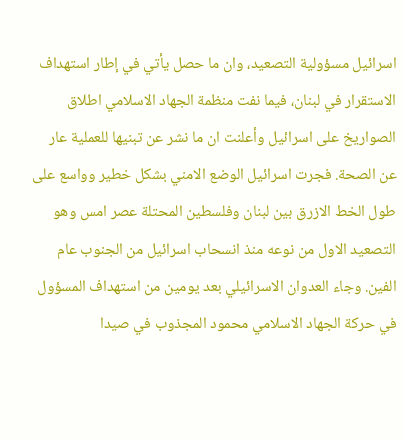اسرائيل مسؤولية التصعيد، وان ما حصل يأتي في إطار استهداف الاستقرار في لبنان، فيما نفت منظمة الجهاد الاسلامي اطلاق الصواريخ على اسرائيل وأعلنت ان ما نشر عن تبنيها للعملية عار عن الصحة. فجرت اسرائيل الوضع الامني بشكل خطير وواسع على طول الخط الازرق بين لبنان وفلسطين المحتلة عصر امس وهو التصعيد الاول من نوعه منذ انسحاب اسرائيل من الجنوب عام الفين. وجاء العدوان الاسرائيلي بعد يومين من استهداف المسؤول في حركة الجهاد الاسلامي محمود المجذوب في صيدا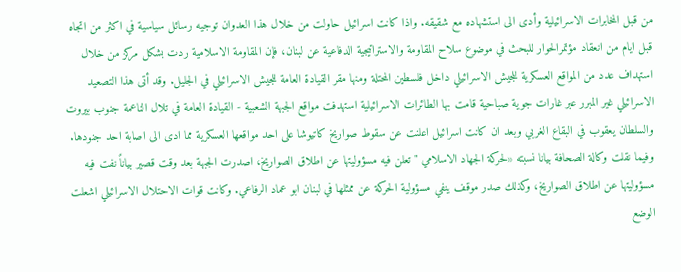من قبل المخابرات الاسرائيلية وأدى الى استشهاده مع شقيقه. واذا كانت اسرائيل حاولت من خلال هذا العدوان توجيه رسائل سياسية في اكثر من اتجاه قبل ايام من انعقاد مؤتمرالحوار للبحث في موضوع سلاح المقاومة والاستراتيجية الدفاعية عن لبنان، فإن المقاومة الاسلامية ردت بشكل مركز من خلال استهداف عدد من المواقع العسكرية للجيش الاسرائيلي داخل فلسطين المحتلة ومنها مقر القيادة العامة للجيش الاسرائيلي في الجليل. وقد أتى هذا التصعيد الاسرائيلي غير المبرر عبر غارات جوية صباحية قامت بها الطائرات الاسرائيلية استهدفت مواقع الجبهة الشعبية - القيادة العامة في تلال الناعمة جنوب بيروت والسلطان يعقوب في البقاع الغربي وبعد ان كانت اسرائيل اعلنت عن سقوط صواريخ كاتيوشا على احد مواقعها العسكرية مما ادى الى اصابة احد جنودها. وفيما نقلت وكالة الصحافة بيانا نسبته «لحركة الجهاد الاسلامي " تعلن فيه مسؤوليتها عن اطلاق الصواريخ، اصدرت الجبهة بعد وقت قصير بياناً نفت فيه مسؤوليتها عن اطلاق الصواريخ، وكذلك صدر موقف ينفي مسؤولية الحركة عن ممثلها في لبنان ابو عماد الرفاعي. وكانت قوات الاحتلال الاسرائيلي اشعلت الوضع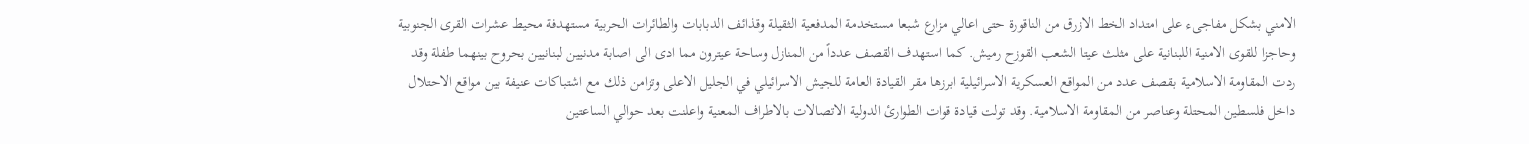الامني بشكل مفاجىء على امتداد الخط الازرق من الناقورة حتى اعالي مزارع شبعا مستخدمة المدفعية الثقيلة وقذائف الدبابات والطائرات الحربية مستهدفة محيط عشرات القرى الجنوبية وحاجزا للقوى الامنية اللبنانية على مثلث عيتا الشعب القوزح رميش. كما استهدف القصف عدداً من المنازل وساحة عيترون مما ادى الى اصابة مدنيين لبنانيين بحروح بينهما طفلة وقد ردت المقاومة الاسلامية بقصف عدد من المواقع العسكرية الاسرائيلية ابرزها مقر القيادة العامة للجيش الاسرائيلي في الجليل الاعلى وتزامن ذلك مع اشتباكات عنيفة بين مواقع الاحتلال داخل فلسطين المحتلة وعناصر من المقاومة الاسلامية. وقد تولت قيادة قوات الطوارئ الدولية الاتصالات بالاطراف المعنية واعلنت بعد حوالي الساعتين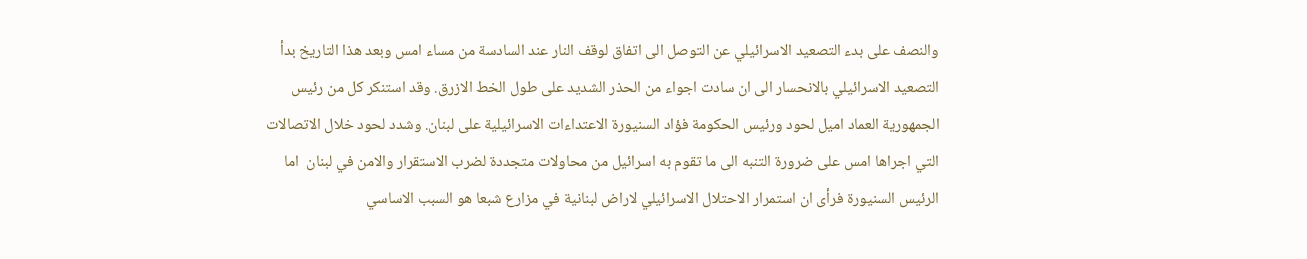والنصف على بدء التصعيد الاسرائيلي عن التوصل الى اتفاق لوقف النار عند السادسة من مساء امس وبعد هذا التاريخ بدأ التصعيد الاسرائيلي بالانحسار الى ان سادت اجواء من الحذر الشديد على طول الخط الازرق. وقد استنكر كل من رئيس الجمهورية العماد اميل لحود ورئيس الحكومة فؤاد السنيورة الاعتداءات الاسرائيلية على لبنان. وشدد لحود خلال الاتصالات التي اجراها امس على ضرورة التنبه الى ما تقوم به اسرائيل من محاولات متجددة لضرب الاستقرار والامن في لبنان  اما الرئيس السنيورة فرأى ان استمرار الاحتلال الاسرائيلي لاراض لبنانية في مزارع شبعا هو السبب الاساسي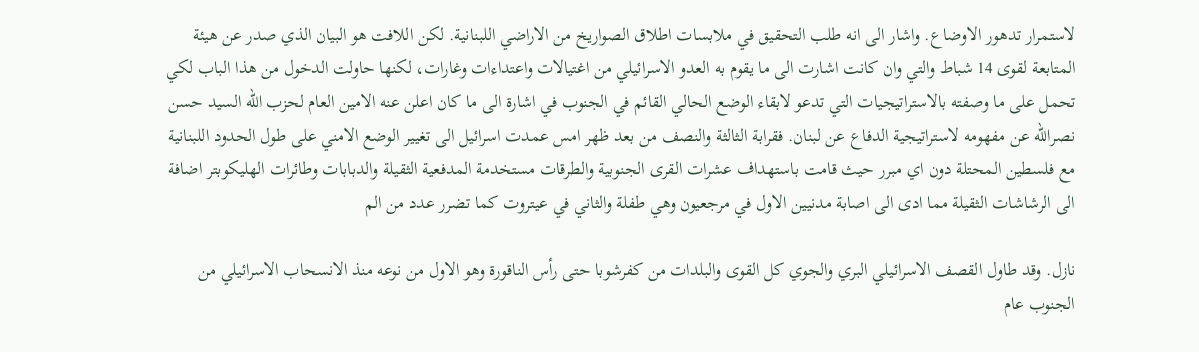لاستمرار تدهور الاوضاع. واشار الى انه طلب التحقيق في ملابسات اطلاق الصواريخ من الاراضي اللبنانية. لكن اللافت هو البيان الذي صدر عن هيئة المتابعة لقوى 14 شباط والتي وان كانت اشارت الى ما يقوم به العدو الاسرائيلي من اغتيالات واعتداءات وغارات، لكنها حاولت الدخول من هذا الباب لكي تحمل على ما وصفته بالاستراتيجيات التي تدعو لابقاء الوضع الحالي القائم في الجنوب في اشارة الى ما كان اعلن عنه الامين العام لحزب الله السيد حسن نصرالله عن مفهومه لاستراتيجية الدفاع عن لبنان. فقرابة الثالثة والنصف من بعد ظهر امس عمدت اسرائيل الى تغيير الوضع الامني على طول الحدود اللبنانية مع فلسطين المحتلة دون اي مبرر حيث قامت باستهداف عشرات القرى الجنوبية والطرقات مستخدمة المدفعية الثقيلة والدبابات وطائرات الهليكوبتر اضافة الى الرشاشات الثقيلة مما ادى الى اصابة مدنيين الاول في مرجعيون وهي طفلة والثاني في عيتروت كما تضرر عدد من الم

نازل. وقد طاول القصف الاسرائيلي البري والجوي كل القوى والبلدات من كفرشوبا حتى رأس الناقورة وهو الاول من نوعه منذ الانسحاب الاسرائيلي من الجنوب عام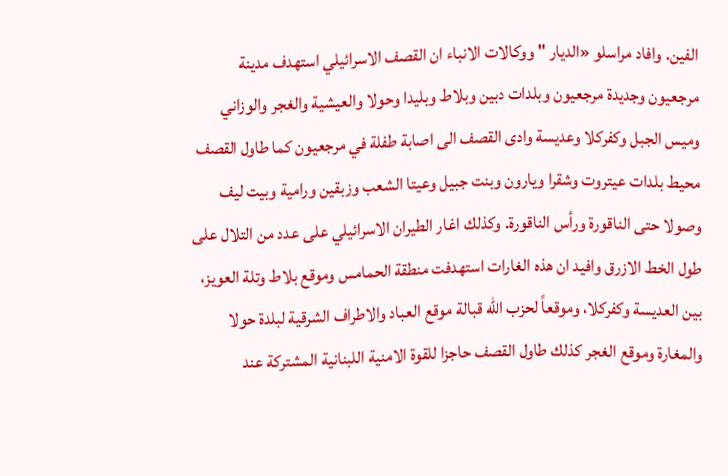الفين. وافاد مراسلو «الديار " ووكالات الانباء ان القصف الاسرائيلي استهدف مدينة مرجعيون وجديدة مرجعيون وبلدات دبين وبلاط وبليدا وحولا والعيشية والغجر والوزاني وميس الجبل وكفركلا وعديسة وادى القصف الى اصابة طفلة في مرجعيون كما طاول القصف محيط بلدات عيتروت وشقرا ويارون وبنت جبيل وعيتا الشعب وزبقين ورامية وبيت ليف وصولا حتى الناقورة ورأس الناقورة. وكذلك اغار الطيران الاسرائيلي على عدد من التلال على طول الخط الازرق وافيد ان هذه الغارات استهدفت منطقة الحمامس وموقع بلاط وتلة العويز، بين العديسة وكفركلا، وموقعاً لحزب الله قبالة موقع العباد والاطراف الشرقية لبلدة حولا والمغارة وموقع الغجر كذلك طاول القصف حاجزا للقوة الامنية اللبنانية المشتركة عند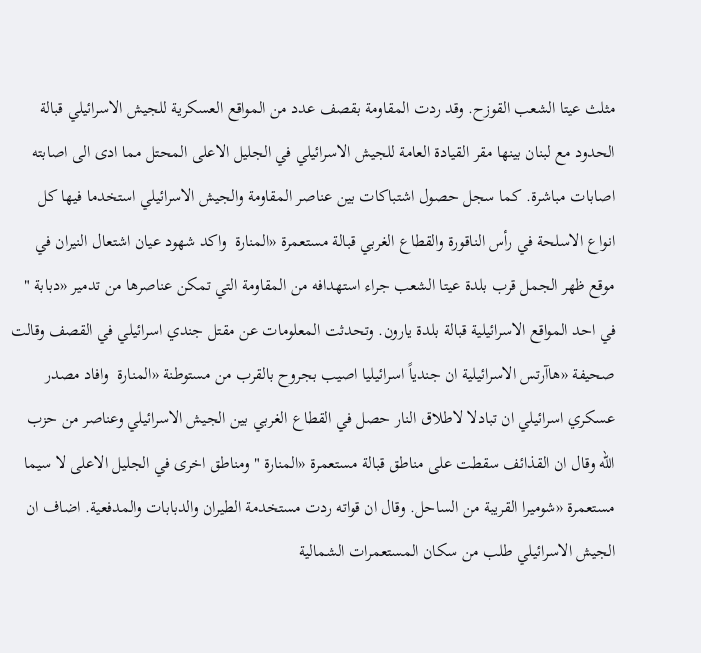مثلث عيتا الشعب القوزح. وقد ردت المقاومة بقصف عدد من المواقع العسكرية للجيش الاسرائيلي قبالة الحدود مع لبنان بينها مقر القيادة العامة للجيش الاسرائيلي في الجليل الاعلى المحتل مما ادى الى اصابته اصابات مباشرة. كما سجل حصول اشتباكات بين عناصر المقاومة والجيش الاسرائيلي استخدما فيها كل انواع الاسلحة في رأس الناقورة والقطاع الغربي قبالة مستعمرة «المنارة  واكد شهود عيان اشتعال النيران في موقع ظهر الجمل قرب بلدة عيتا الشعب جراء استهدافه من المقاومة التي تمكن عناصرها من تدمير «دبابة " في احد المواقع الاسرائيلية قبالة بلدة يارون. وتحدثت المعلومات عن مقتل جندي اسرائيلي في القصف وقالت صحيفة «هاآرتس الاسرائيلية ان جندياً اسرائيليا اصيب بجروح بالقرب من مستوطنة «المنارة  وافاد مصدر عسكري اسرائيلي ان تبادلا لاطلاق النار حصل في القطاع الغربي بين الجيش الاسرائيلي وعناصر من حزب الله وقال ان القذائف سقطت على مناطق قبالة مستعمرة «المنارة " ومناطق اخرى في الجليل الاعلى لا سيما مستعمرة «شوميرا القريبة من الساحل. وقال ان قواته ردت مستخدمة الطيران والدبابات والمدفعية. اضاف ان الجيش الاسرائيلي طلب من سكان المستعمرات الشمالية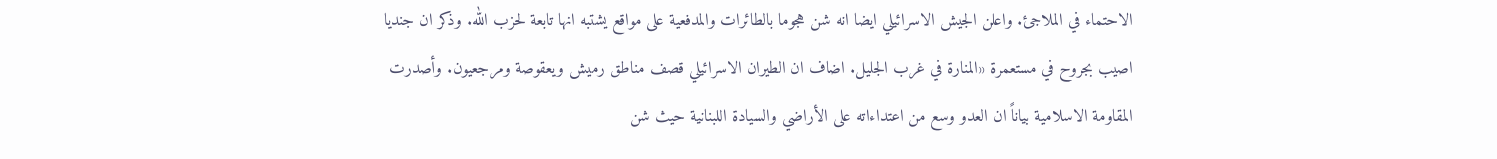الاحتماء في الملاجئ. واعلن الجيش الاسرائيلي ايضا انه شن هجوما بالطائرات والمدفعية على مواقع يشتبه انها تابعة لحزب الله. وذكر ان جنديا اصيب بجروح في مستعمرة «المنارة في غرب الجليل. اضاف ان الطيران الاسرائيلي قصف مناطق رميش ويعقوصة ومرجعيون. وأصدرت المقاومة الاسلامية بياناً ان العدو وسع من اعتداءاته على الأراضي والسيادة اللبنانية حيث شن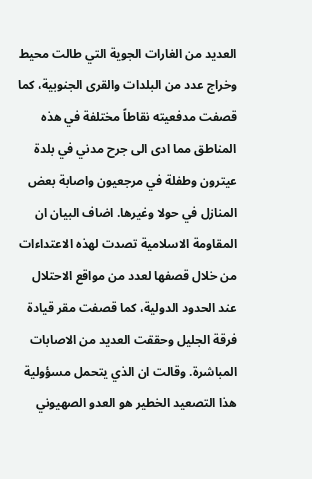العديد من الغارات الجوية التي طالت محيط وخراج عدد من البلدات والقرى الجنوبية، كما قصفت مدفعيته نقاطاً مختلفة في هذه المناطق مما ادى الى جرح مدني في بلدة عيترون وطفلة في مرجعيون واصابة بعض المنازل في حولا وغيرها. اضاف البيان ان المقاومة الاسلامية تصدت لهذه الاعتداءات من خلال قصفها لعدد من مواقع الاحتلال عند الحدود الدولية، كما قصفت مقر قيادة فرقة الجليل وحققت العديد من الاصابات المباشرة. وقالت ان الذي يتحمل مسؤولية هذا التصعيد الخطير هو العدو الصهيوني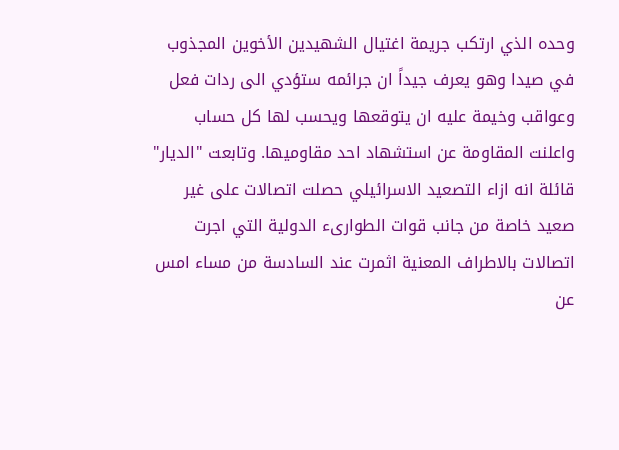وحده الذي ارتكب جريمة اغتيال الشهيدين الأخوين المجذوب في صيدا وهو يعرف جيداً ان جرائمه ستؤدي الى ردات فعل وعواقب وخيمة عليه ان يتوقعها ويحسب لها كل حساب  واعلنت المقاومة عن استشهاد احد مقاوميها. وتابعت "الديار" قائلة انه ازاء التصعيد الاسرائيلي حصلت اتصالات على غير صعيد خاصة من جانب قوات الطوارىء الدولية التي اجرت اتصالات بالاطراف المعنية اثمرت عند السادسة من مساء امس عن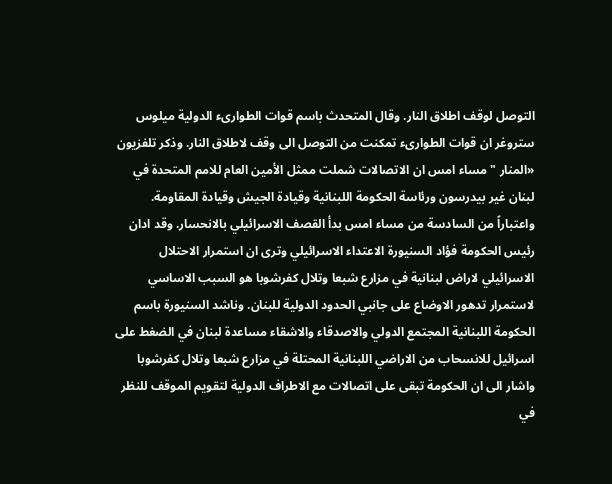التوصل لوقف اطلاق النار. وقال المتحدث باسم قوات الطوارىء الدولية ميلوس ستروغر ان قوات الطوارىء تمكنت من التوصل الى وقف لاطلاق النار. وذكر تلفزيون «المنار " مساء امس ان الاتصالات شملت ممثل الأمين العام للامم المتحدة في لبنان غير بيدرسون ورئاسة الحكومة اللبنانية وقيادة الجيش وقيادة المقاومة. واعتباراً من السادسة من مساء امس بدأ القصف الاسرائيلي بالانحسار. وقد ادان رئيس الحكومة فؤاد السنيورة الاعتداء الاسرائيلي وترى ان استمرار الاحتلال الاسرائيلي لاراض لبنانية في مزارع شبعا وتلال كفرشوبا هو السبب الاساسي لاستمرار تدهور الاوضاع على جانبي الحدود الدولية للبنان. وناشد السنيورة باسم الحكومة اللبنانية المجتمع الدولي والاصدقاء والاشقاء مساعدة لبنان في الضغط على اسرائيل للانسحاب من الاراضي اللبنانية المحتلة في مزارع شبعا وتلال كفرشوبا واشار الى ان الحكومة تبقى على اتصالات مع الاطراف الدولية لتقويم الموقف للنظر في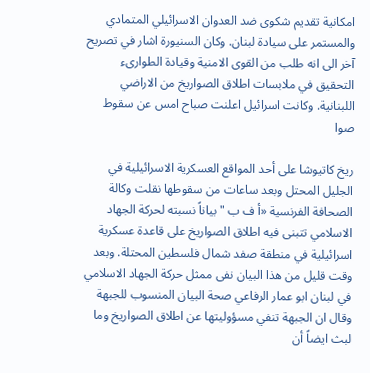امكانية تقديم شكوى ضد العدوان الاسرائيلي المتمادي والمستمر على سيادة لبنان. وكان السنيورة اشار في تصريح آخر الى انه طلب من القوى الامنية وقيادة الطوارىء التحقيق في ملابسات اطلاق الصواريخ من الاراضي اللبنانية. وكانت اسرائيل اعلنت صباح امس عن سقوط صوا

ريخ كاتيوشا على أحد المواقع العسكرية الاسرائيلية في الجليل المحتل وبعد ساعات من سقوطها نقلت وكالة الصحافة الفرنسية «أ ف ب " بياناً نسبته لحركة الجهاد الاسلامي تتبنى فيه اطلاق الصواريخ على قاعدة عسكرية اسرائيلية في منطقة صفد شمال فلسطين المحتلة. وبعد وقت قليل من هذا البيان نفى ممثل حركة الجهاد الاسلامي في لبنان ابو عمار الرفاعي صحة البيان المنسوب للجبهة وقال ان الجبهة تنفي مسؤوليتها عن اطلاق الصواريخ وما لبث ايضاً أن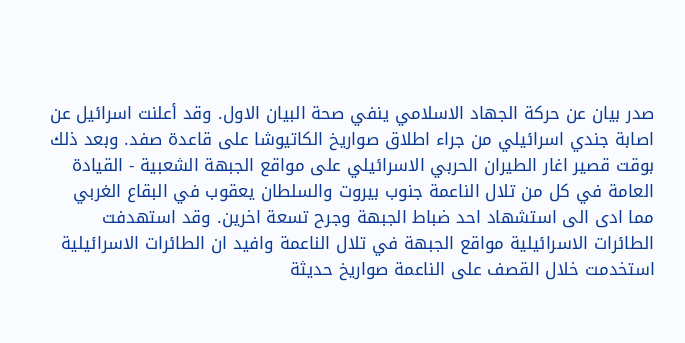صدر بيان عن حركة الجهاد الاسلامي ينفي صحة البيان الاول. وقد أعلنت اسرائيل عن اصابة جندي اسرائيلي من جراء اطلاق صواريخ الكاتيوشا على قاعدة صفد. وبعد ذلك بوقت قصير اغار الطيران الحربي الاسرائيلي على مواقع الجبهة الشعبية - القيادة العامة في كل من تلال الناعمة جنوب بيروت والسلطان يعقوب في البقاع الغربي مما ادى الى استشهاد احد ضباط الجبهة وجرح تسعة اخرين. وقد استهدفت الطائرات الاسرائيلية مواقع الجبهة في تلال الناعمة وافيد ان الطائرات الاسرائيلية استخدمت خلال القصف على الناعمة صواريخ حديثة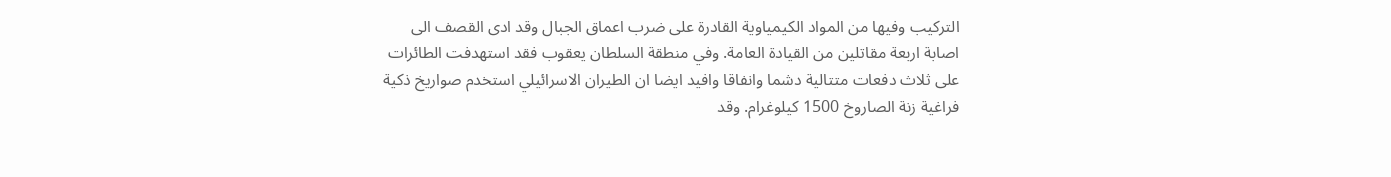التركيب وفيها من المواد الكيمياوية القادرة على ضرب اعماق الجبال وقد ادى القصف الى اصابة اربعة مقاتلين من القيادة العامة. وفي منطقة السلطان يعقوب فقد استهدفت الطائرات على ثلاث دفعات متتالية دشما وانفاقا وافيد ايضا ان الطيران الاسرائيلي استخدم صواريخ ذكية فراغية زنة الصاروخ 1500 كيلوغرام. وقد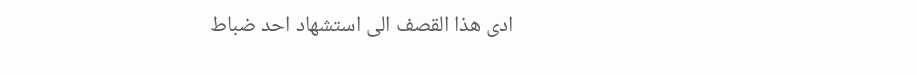ادى هذا القصف الى استشهاد احد ضباط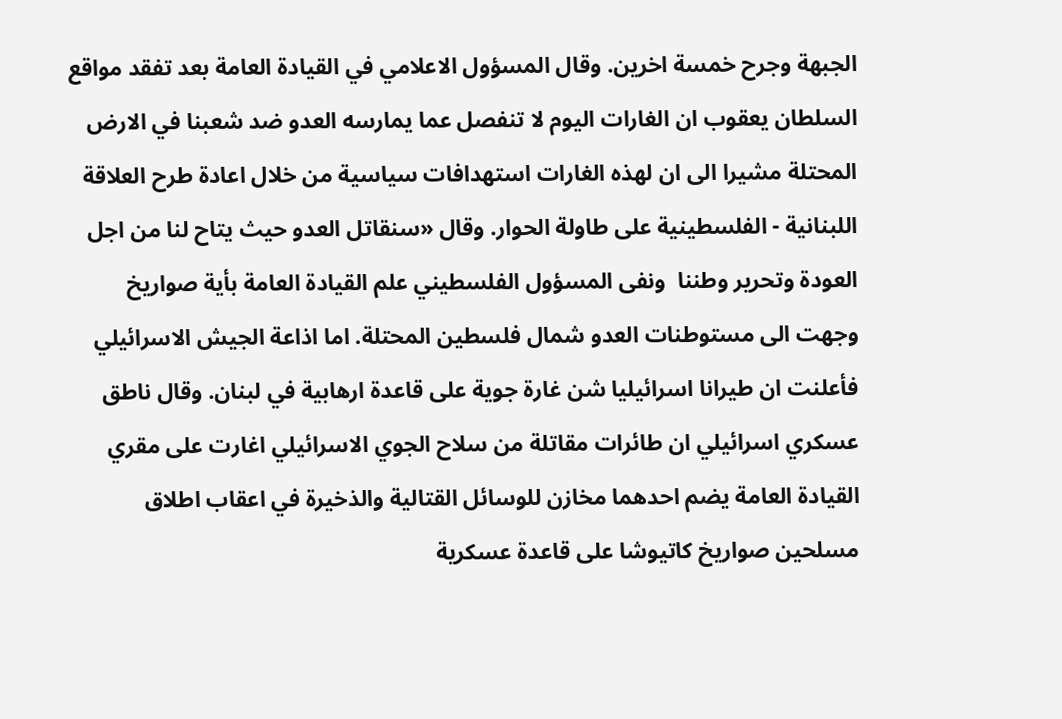الجبهة وجرح خمسة اخرين. وقال المسؤول الاعلامي في القيادة العامة بعد تفقد مواقع السلطان يعقوب ان الغارات اليوم لا تنفصل عما يمارسه العدو ضد شعبنا في الارض المحتلة مشيرا الى ان لهذه الغارات استهدافات سياسية من خلال اعادة طرح العلاقة اللبنانية - الفلسطينية على طاولة الحوار. وقال «سنقاتل العدو حيث يتاح لنا من اجل العودة وتحرير وطننا  ونفى المسؤول الفلسطيني علم القيادة العامة بأية صواريخ وجهت الى مستوطنات العدو شمال فلسطين المحتلة. اما اذاعة الجيش الاسرائيلي فأعلنت ان طيرانا اسرائيليا شن غارة جوية على قاعدة ارهابية في لبنان. وقال ناطق عسكري اسرائيلي ان طائرات مقاتلة من سلاح الجوي الاسرائيلي اغارت على مقري القيادة العامة يضم احدهما مخازن للوسائل القتالية والذخيرة في اعقاب اطلاق مسلحين صواريخ كاتيوشا على قاعدة عسكرية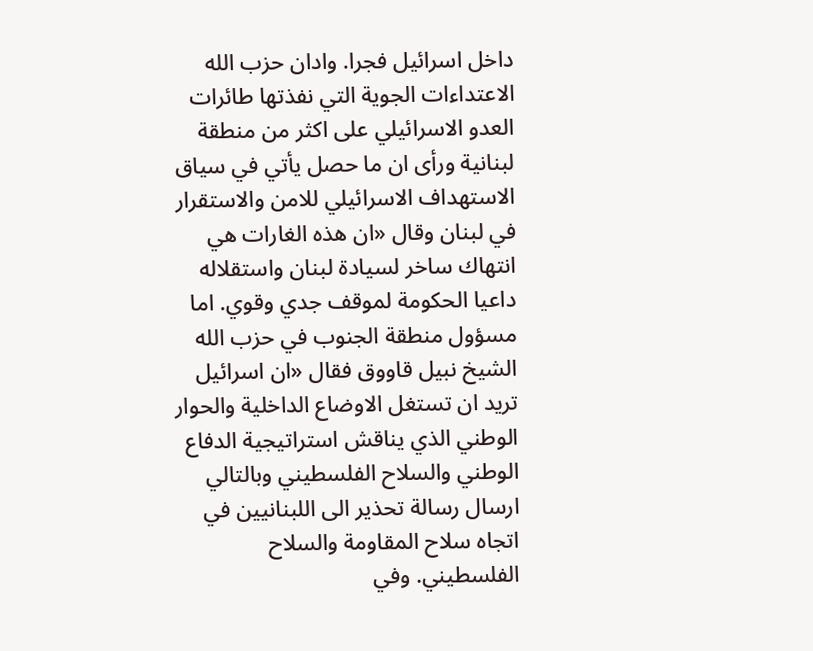داخل اسرائيل فجرا. وادان حزب الله الاعتداءات الجوية التي نفذتها طائرات العدو الاسرائيلي على اكثر من منطقة لبنانية ورأى ان ما حصل يأتي في سياق الاستهداف الاسرائيلي للامن والاستقرار في لبنان وقال «ان هذه الغارات هي انتهاك ساخر لسيادة لبنان واستقلاله داعيا الحكومة لموقف جدي وقوي. اما مسؤول منطقة الجنوب في حزب الله الشيخ نبيل قاووق فقال «ان اسرائيل تريد ان تستغل الاوضاع الداخلية والحوار الوطني الذي يناقش استراتيجية الدفاع الوطني والسلاح الفلسطيني وبالتالي ارسال رسالة تحذير الى اللبنانيين في اتجاه سلاح المقاومة والسلاح الفلسطيني. وفي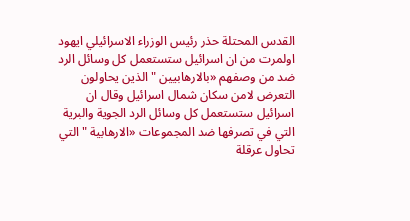القدس المحتلة حذر رئيس الوزراء الاسرائيلي ايهود اولمرت من ان اسرائيل ستستعمل كل وسائل الرد ضد من وصفهم «بالارهابيين " الذين يحاولون التعرض لامن سكان شمال اسرائيل وقال ان اسرائيل ستستعمل كل وسائل الرد الجوية والبرية التي في تصرفها ضد المجموعات «الارهابية " التي تحاول عرقلة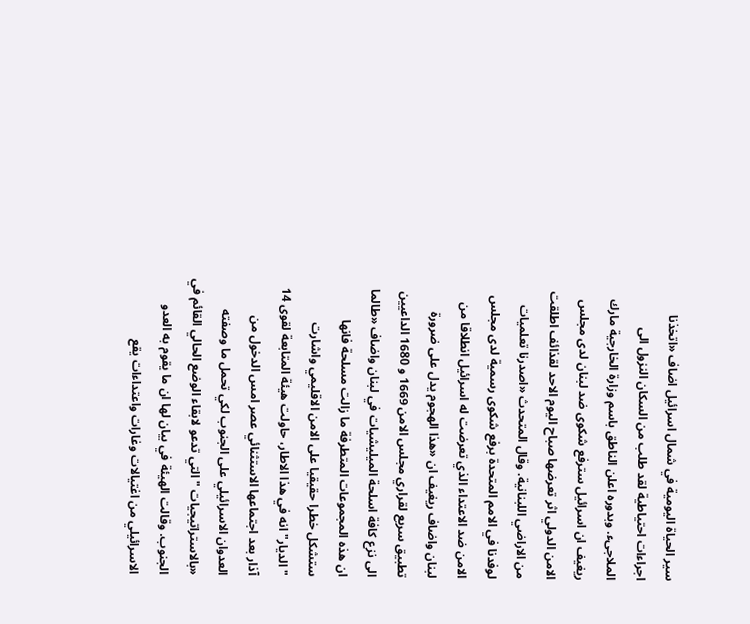سير الحياة اليومية في شمال اسرائيل اضاف «اتخذنا اجراءات احتياطية لقد طلب من السكان النزول الى الملاجىء. وبدوره اعلن الناطق باسم وزارة الخارجية مارك ريغيف ان اسرائيل سترفع شكوى ضد لبنان لدى مجلس الامن الدولي اثر تعرضها صباح اليوم الاحد لقذائف اطلقت من الاراضي اللبنانية. وقال المتحدث «اصدرنا تعلميات لوفدنا في الامم المتحدة برفع شكوى رسمية لدى مجلس الامن ضد الاعتداء الذي تعرضت له اسرائيل انطلاقا من لبنان واضاف ريغيف ان «هذا الهجوم يدل على ضرورة تطبيق سريع لقراري مجلس الامن 1669 و 1680 الداعيين الى نزع كافة اسلحة الميليشيات في لبنان واضاف «طالما ان هذه المجموعات المتطرفة ما زالت مسلحة فانها ستشكل خطرا حقيقيا على الامن الاقليمي واشارت "الديار" انه في هذا الاطار، حاولت هيئة المتابعة لقوى 14 آذار بعد اجتماعها الاستثنائي عصر امس الدخول من العدوان الاسرائيلي على الجنوب لكي تحمل ما وصفته «بالاستراتيجيات " التي تدعو لابقاء الوضع الحالي القائم في الجنوب. وقالت الهيئة في بيان لها ان ما يقوم به العدو الاسرائيلي من اغتيالات وغارات واعتداءات يقع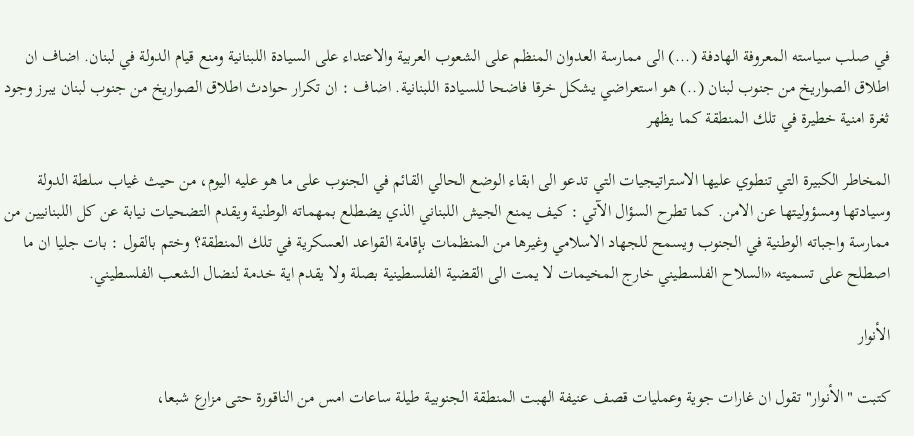في صلب سياسته المعروفة الهادفة (...) الى ممارسة العدوان المنظم على الشعوب العربية والاعتداء على السيادة اللبنانية ومنع قيام الدولة في لبنان. اضاف ان اطلاق الصواريخ من جنوب لبنان (..) هو استعراضي يشكل خرقا فاضحا للسيادة اللبنانية. اضاف : ان تكرار حوادث اطلاق الصواريخ من جنوب لبنان يبرز وجود ثغرة امنية خطيرة في تلك المنطقة كما يظهر

المخاطر الكبيرة التي تنطوي عليها الاستراتيجيات التي تدعو الى ابقاء الوضع الحالي القائم في الجنوب على ما هو عليه اليوم، من حيث غياب سلطة الدولة وسيادتها ومسؤوليتها عن الامن. كما تطرح السؤال الآتي : كيف يمنع الجيش اللبناني الذي يضطلع بمهماته الوطنية ويقدم التضحيات نيابة عن كل اللبنانيين من ممارسة واجباته الوطنية في الجنوب ويسمح للجهاد الاسلامي وغيرها من المنظمات بإقامة القواعد العسكرية في تلك المنطقة؟ وختم بالقول : بات جليا ان ما اصطلح على تسميته «السلاح الفلسطيني خارج المخيمات لا يمت الى القضية الفلسطينية بصلة ولا يقدم اية خدمة لنضال الشعب الفلسطيني.

الأنوار

كتبت "الأنوار" تقول ان غارات جوية وعمليات قصف عنيفة الهبت المنطقة الجنوبية طيلة ساعات امس من الناقورة حتى مزارع شبعا،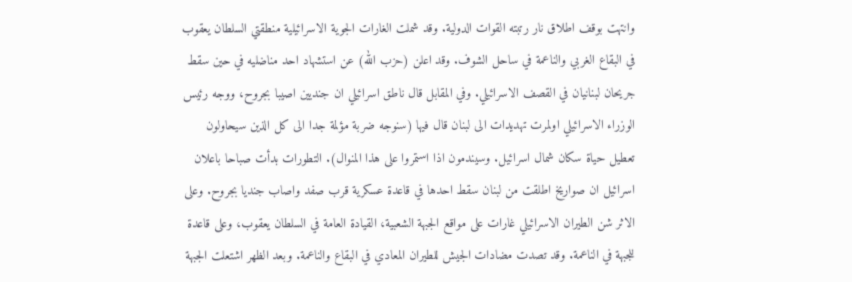وانتهت بوقف اطلاق نار رتبته القوات الدولية. وقد شملت الغارات الجوية الاسرائيلية منطقتي السلطان يعقوب في البقاع الغربي والناعمة في ساحل الشوف. وقد اعلن (حزب الله) عن استشهاد احد مناضليه في حين سقط جريحان لبنانيان في القصف الاسرائيلي. وفي المقابل قال ناطق اسرائيلي ان جنديين اصيبا بجروح، ووجه رئيس الوزراء الاسرائيلي اولمرت تهديدات الى لبنان قال فيها (سنوجه ضربة مؤلمة جدا الى كل الذين سيحاولون تعطيل حياة سكان شمال اسرائيل. وسيندمون اذا استمروا على هذا المنوال). التطورات بدأت صباحا باعلان اسرائيل ان صواريخ اطلقت من لبنان سقط احدها في قاعدة عسكرية قرب صفد واصاب جنديا بجروح. وعلى الاثر شن الطيران الاسرائيلي غارات على مواقع الجبهة الشعبية، القيادة العامة في السلطان يعقوب، وعلى قاعدة للجبهة في الناعمة. وقد تصدت مضادات الجيش للطيران المعادي في البقاع والناعمة. وبعد الظهر اشتعلت الجبهة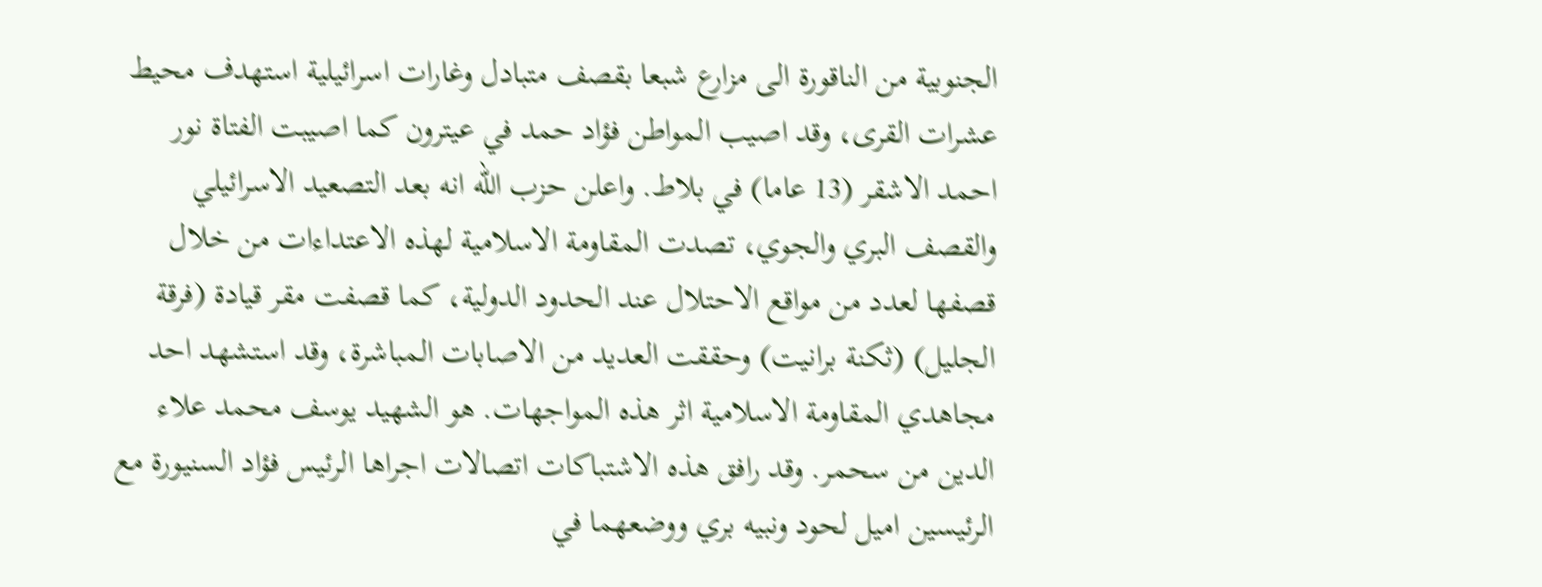الجنوبية من الناقورة الى مزارع شبعا بقصف متبادل وغارات اسرائيلية استهدف محيط عشرات القرى، وقد اصيب المواطن فؤاد حمد في عيترون كما اصيبت الفتاة نور احمد الاشقر (13 عاما) في بلاط. واعلن حزب الله انه بعد التصعيد الاسرائيلي والقصف البري والجوي، تصدت المقاومة الاسلامية لهذه الاعتداءات من خلال قصفها لعدد من مواقع الاحتلال عند الحدود الدولية، كما قصفت مقر قيادة (فرقة الجليل) (ثكنة برانيت) وحققت العديد من الاصابات المباشرة، وقد استشهد احد مجاهدي المقاومة الاسلامية اثر هذه المواجهات. هو الشهيد يوسف محمد علاء الدين من سحمر. وقد رافق هذه الاشتباكات اتصالات اجراها الرئيس فؤاد السنيورة مع الرئيسين اميل لحود ونبيه بري ووضعهما في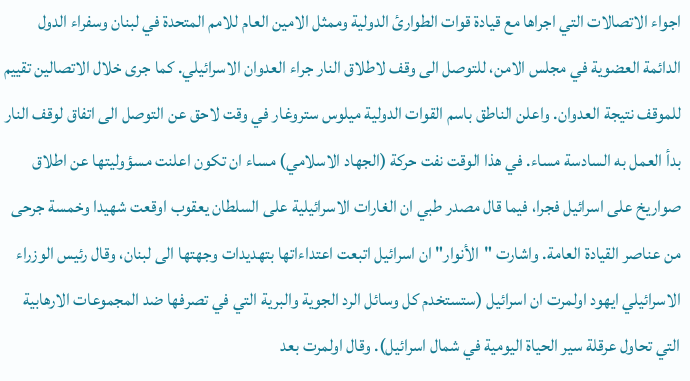اجواء الاتصالات التي اجراها مع قيادة قوات الطوارئ الدولية وممثل الامين العام للامم المتحدة في لبنان وسفراء الدول الدائمة العضوية في مجلس الامن، للتوصل الى وقف لاطلاق النار جراء العدوان الاسرائيلي. كما جرى خلال الاتصالين تقييم للموقف نتيجة العدوان. واعلن الناطق باسم القوات الدولية ميلوس ستروغار في وقت لاحق عن التوصل الى اتفاق لوقف النار بدأ العمل به السادسة مساء. في هذا الوقت نفت حركة (الجهاد الاسلامي) مساء ان تكون اعلنت مسؤوليتها عن اطلاق صواريخ على اسرائيل فجرا، فيما قال مصدر طبي ان الغارات الاسرائيلية على السلطان يعقوب اوقعت شهيدا وخمسة جرحى من عناصر القيادة العامة. واشارت "الأنوار" ان اسرائيل اتبعت اعتداءاتها بتهديدات وجهتها الى لبنان، وقال رئيس الوزراء الاسرائيلي ايهود اولمرت ان اسرائيل (ستستخدم كل وسائل الرد الجوية والبرية التي في تصرفها ضد المجموعات الارهابية التي تحاول عرقلة سير الحياة اليومية في شمال اسرائيل). وقال اولمرت بعد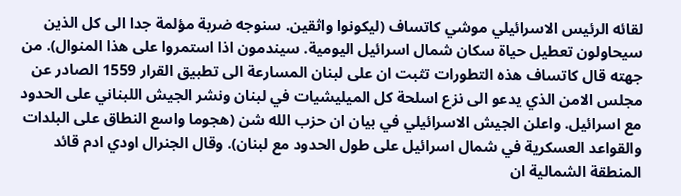لقائه الرئيس الاسرائيلي موشي كاتساف (ليكونوا واثقين. سنوجه ضربة مؤلمة جدا الى كل الذين سيحاولون تعطيل حياة سكان شمال اسرائيل اليومية. سيندمون اذا استمروا على هذا المنوال). من جهته قال كاتساف هذه التطورات تثبت ان على لبنان المسارعة الى تطبيق القرار 1559 الصادر عن مجلس الامن الذي يدعو الى نزع اسلحة كل الميليشيات في لبنان ونشر الجيش اللبناني على الحدود مع اسرائيل. واعلن الجيش الاسرائيلي في بيان ان حزب الله شن (هجوما واسع النطاق على البلدات والقواعد العسكرية في شمال اسرائيل على طول الحدود مع لبنان). وقال الجنرال اودي ادم قائد المنطقة الشمالية ان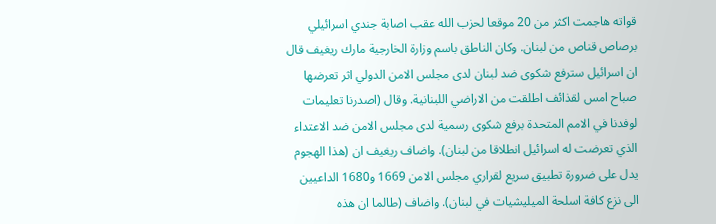قواته هاجمت اكثر من 20 موقعا لحزب الله عقب اصابة جندي اسرائيلي برصاص قناص من لبنان. وكان الناطق باسم وزارة الخارجية مارك ريغيف قال ان اسرائيل سترفع شكوى ضد لبنان لدى مجلس الامن الدولي اثر تعرضها صباح امس لقذائف اطلقت من الاراضي اللبنانية. وقال (اصدرنا تعليمات لوفدنا في الامم المتحدة برفع شكوى رسمية لدى مجلس الامن ضد الاعتداء الذي تعرضت له اسرائيل انطلاقا من لبنان). واضاف ريغيف ان (هذا الهجوم يدل على ضرورة تطبيق سريع لقراري مجلس الامن 1669 و1680 الداعيين الى نزع كافة اسلحة الميليشيات في لبنان). واضاف (طالما ان هذه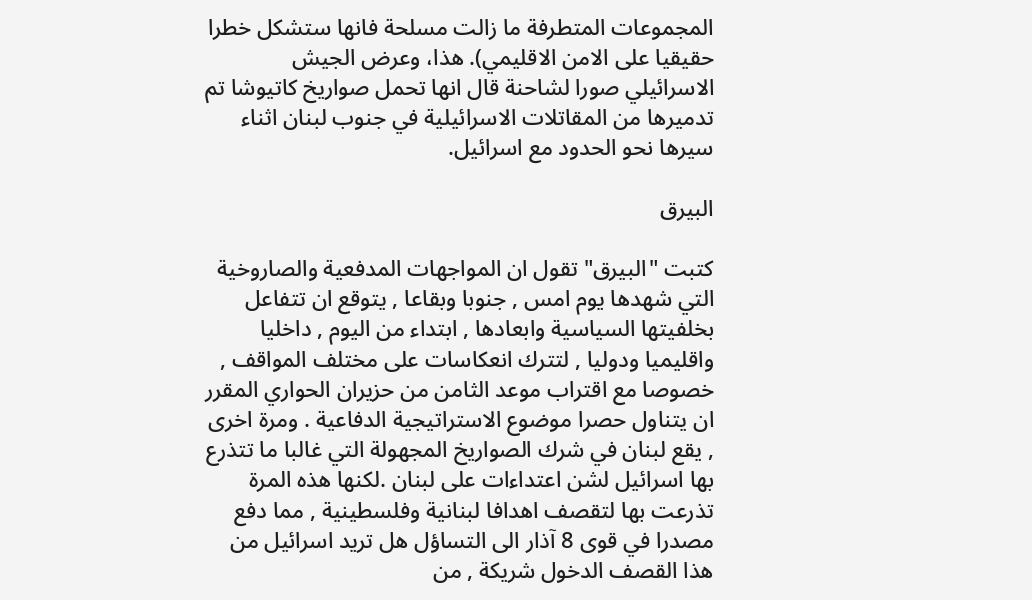المجموعات المتطرفة ما زالت مسلحة فانها ستشكل خطرا حقيقيا على الامن الاقليمي). هذا، وعرض الجيش الاسرائيلي صورا لشاحنة قال انها تحمل صواريخ كاتيوشا تم تدميرها من المقاتلات الاسرائيلية في جنوب لبنان اثناء سيرها نحو الحدود مع اسرائيل.

البيرق

كتبت "البيرق" تقول ان المواجهات المدفعية والصاروخية التي شهدها يوم امس , جنوبا وبقاعا , يتوقع ان تتفاعل بخلفيتها السياسية وابعادها , ابتداء من اليوم , داخليا واقليميا ودوليا , لتترك انعكاسات على مختلف المواقف , خصوصا مع اقتراب موعد الثامن من حزيران الحواري المقرر ان يتناول حصرا موضوع الاستراتيجية الدفاعية . ومرة اخرى , يقع لبنان في شرك الصواريخ المجهولة التي غالبا ما تتذرع بها اسرائيل لشن اعتداءات على لبنان .لكنها هذه المرة تذرعت بها لتقصف اهدافا لبنانية وفلسطينية , مما دفع مصدرا في قوى 8 آذار الى التساؤل هل تريد اسرائيل من هذا القصف الدخول شريكة , من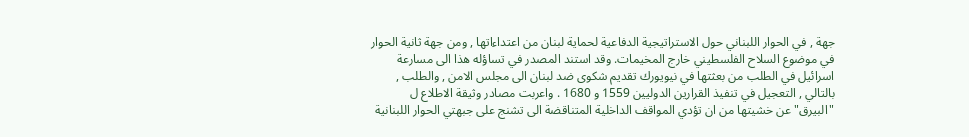جهة , في الحوار اللبناني حول الاستراتيجية الدفاعية لحماية لبنان من اعتداءاتها , ومن جهة ثانية الحوار في موضوع السلاح الفلسطيني خارج المخيمات. وقد استند المصدر في تساؤله هذا الى مسارعة اسرائيل في الطلب من بعثتها في نيويورك تقديم شكوى ضد لبنان الى مجلس الامن , والطلب , بالتالي , التعجيل في تنفيذ القرارين الدوليين 1559 و 1680 . واعربت مصادر وثيقة الاطلاع ل "البيرق" عن خشيتها من ان تؤدي المواقف الداخلية المتناقضة الى تشنج على جبهتي الحوار اللبنانية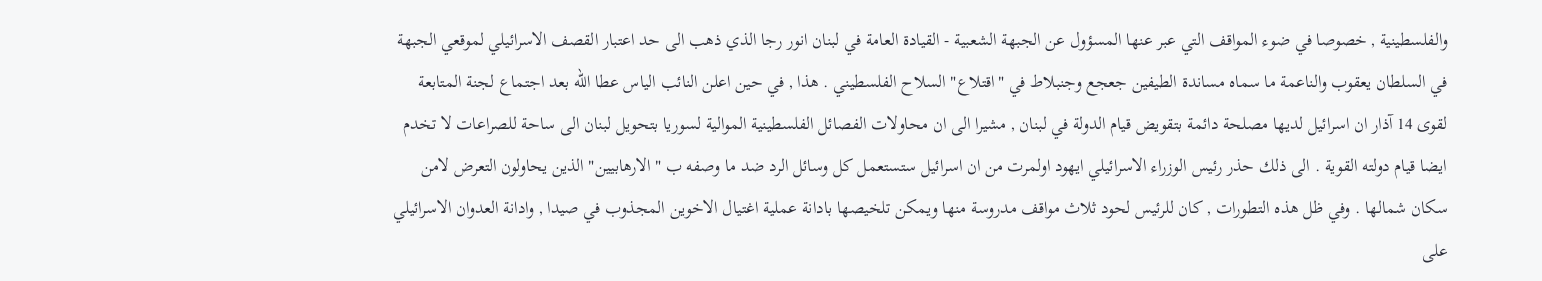والفلسطينية , خصوصا في ضوء المواقف التي عبر عنها المسؤول عن الجبهة الشعبية - القيادة العامة في لبنان انور رجا الذي ذهب الى حد اعتبار القصف الاسرائيلي لموقعي الجبهة في السلطان يعقوب والناعمة ما سماه مساندة الطيفين جعجع وجنبلاط في "اقتلاع" السلاح الفلسطيني . هذا , في حين اعلن النائب الياس عطا الله بعد اجتماع لجنة المتابعة لقوى 14 آذار ان اسرائيل لديها مصلحة دائمة بتقويض قيام الدولة في لبنان , مشيرا الى ان محاولات الفصائل الفلسطينية الموالية لسوريا بتحويل لبنان الى ساحة للصراعات لا تخدم ايضا قيام دولته القوية . الى ذلك حذر رئيس الوزراء الاسرائيلي ايهود اولمرت من ان اسرائيل ستستعمل كل وسائل الرد ضد ما وصفه ب "الارهابيين" الذين يحاولون التعرض لامن سكان شمالها . وفي ظل هذه التطورات , كان للرئيس لحود ثلاث مواقف مدروسة منها ويمكن تلخيصها بادانة عملية اغتيال الاخوين المجذوب في صيدا , وادانة العدوان الاسرائيلي على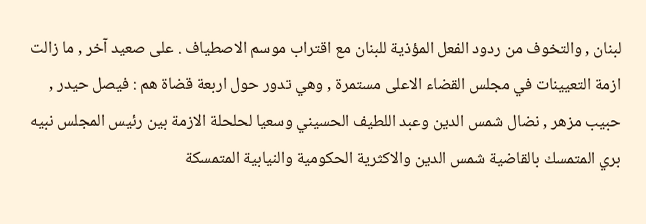لبنان , والتخوف من ردود الفعل المؤذية للبنان مع اقتراب موسم الاصطياف . على صعيد آخر , ما زالت ازمة التعيينات في مجلس القضاء الاعلى مستمرة , وهي تدور حول اربعة قضاة هم : فيصل حيدر , حبيب مزهر , نضال شمس الدين وعبد اللطيف الحسيني وسعيا لحلحلة الازمة بين رئيس المجلس نبيه بري المتمسك بالقاضية شمس الدين والاكثرية الحكومية والنيابية المتمسكة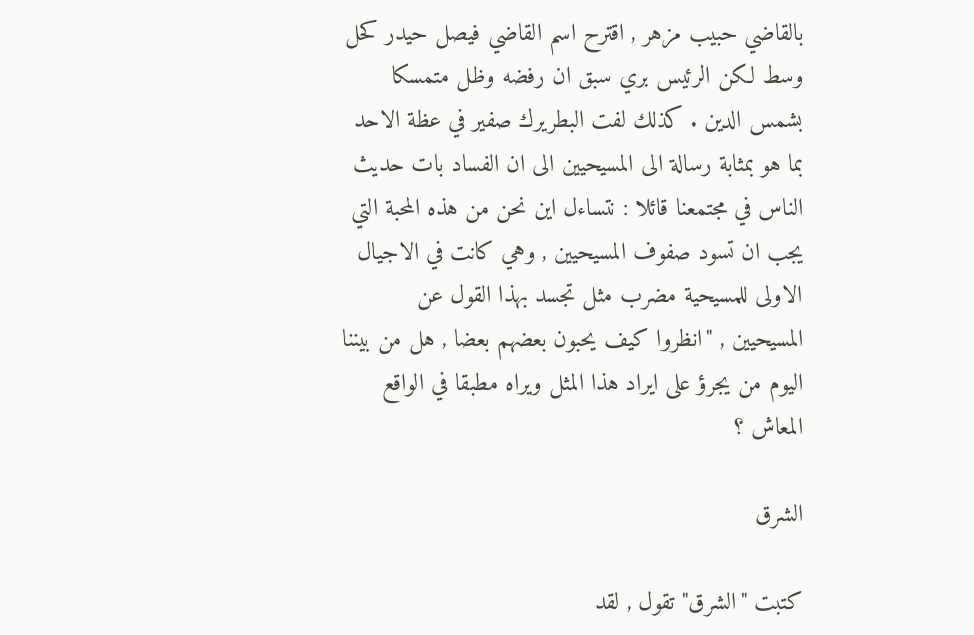بالقاضي حبيب مزهر , اقترح اسم القاضي فيصل حيدر كحل وسط لكن الرئيس بري سبق ان رفضه وظل متمسكا بشمس الدين . كذلك لفت البطريرك صفير في عظة الاحد بما هو بمثابة رسالة الى المسيحيين الى ان الفساد بات حديث الناس في مجتمعنا قائلا : نتساءل اين نحن من هذه المحبة التي يجب ان تسود صفوف المسيحيين , وهي كانت في الاجيال الاولى للمسيحية مضرب مثل تجسد بهذا القول عن المسيحيين , "انظروا كيف يحبون بعضهم بعضا , هل من بيننا اليوم من يجرؤ على ايراد هذا المثل ويراه مطبقا في الواقع المعاش ؟

الشرق

كتبت "الشرق" تقول , لقد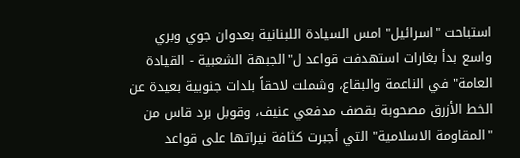استباحت "اسرائيل" امس السيادة اللبنانية بعدوان جوي وبري واسع بدأ بغارات استهدفت قواعد ل"الجبهة الشعبية - القيادة العامة" في الناعمة والبقاع، وشملت لاحقاً بلدات جنوبية بعيدة عن الخط الأزرق مصحوبة بقصف مدفعي عنيف، وقوبل برد قاس من "المقاومة الاسلامية" التي أجبرت كثافة نيراتها على قواعد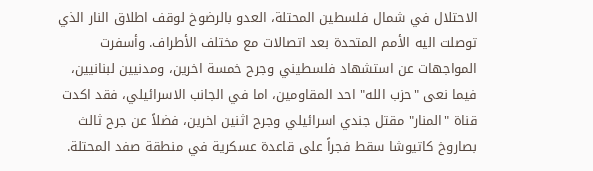الاحتلال في شمال فلسطين المحتلة، العدو بالرضوخ لوقف اطلاق النار الذي توصلت اليه الأمم المتحدة بعد اتصالات مع مختلف الأطراف. وأسفرت المواجهات عن استشهاد فلسطيني وجرح خمسة اخرين، ومدنيين لبنانيين، فيما نعى "حزب الله" احد المقاومين، اما في الجانب الاسرائيلي، فقد اكدت قناة "المنار" مقتل جندي اسرائيلي وجرح اثنين اخرين، فضلاً عن جرح ثالث بصاروخ كاتيوشا سقط فجراً على قاعدة عسكرية في منطقة صفد المحتلة.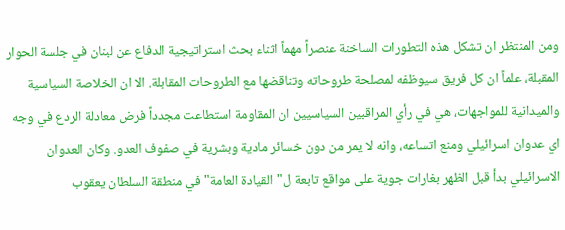ومن المنتظر ان تشكل هذه التطورات الساخنة عنصراً مهماً اثناء بحث استراتيجية الدفاع عن لبنان في جلسة الحوار المقبلة، علماً ان كل فريق سيوظفه لمصلحة طروحاته وتناقضها مع الطروحات المقابلة. الا ان الخلاصة السياسية والميدانية للمواجهات، هي في رأي المراقبين السياسيين ان المقاومة استطاعت مجدداً فرض معادلة الردع في وجه اي عدوان اسرائيلي ومنع اتساعه، وانه لا يمر من دون خسائر مادية وبشرية في صفوف العدو. وكان العدوان الاسرائيلي بدأ قبل الظهر بغارات جوية على مواقع تابعة ل"القيادة العامة" في منطقة السلطان يعقوب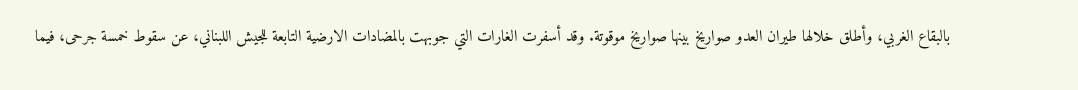بالبقاع الغربي، وأطلق خلالها طيران العدو صواريخ بينها صواريخ موقوتة. وقد أسفرت الغارات التي جوبهت بالمضادات الارضية التابعة للجيش اللبناني، عن سقوط خمسة جرحى، فيما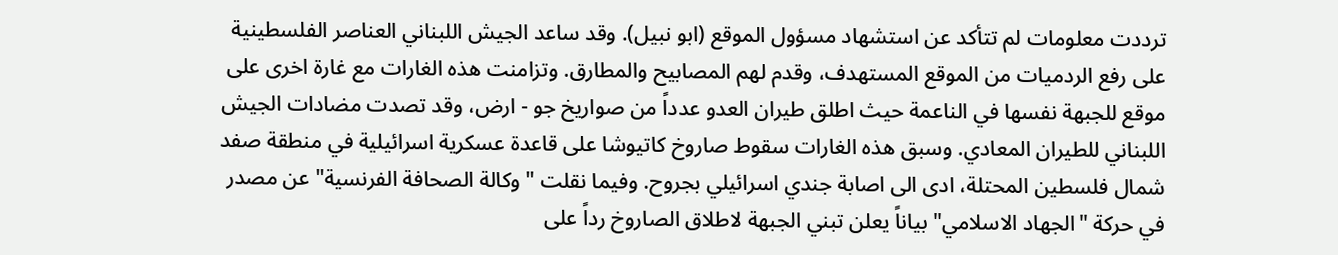ترددت معلومات لم تتأكد عن استشهاد مسؤول الموقع (ابو نبيل). وقد ساعد الجيش اللبناني العناصر الفلسطينية على رفع الردميات من الموقع المستهدف، وقدم لهم المصابيح والمطارق. وتزامنت هذه الغارات مع غارة اخرى على موقع للجبهة نفسها في الناعمة حيث اطلق طيران العدو عدداً من صواريخ جو - ارض، وقد تصدت مضادات الجيش اللبناني للطيران المعادي. وسبق هذه الغارات سقوط صاروخ كاتيوشا على قاعدة عسكرية اسرائيلية في منطقة صفد شمال فلسطين المحتلة، ادى الى اصابة جندي اسرائيلي بجروح. وفيما نقلت "وكالة الصحافة الفرنسية" عن مصدر في حركة "الجهاد الاسلامي" بياناً يعلن تبني الجبهة لاطلاق الصاروخ رداً على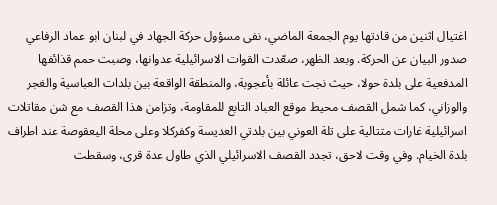اغتيال اثنين من قادتها يوم الجمعة الماضي، نفى مسؤول حركة الجهاد في لبنان ابو عماد الرفاعي صدور البيان عن الحركة. وبعد الظهر، صعّدت القوات الاسرائيلية عدوانها، وصبت حمم قذائفها المدفعية على بلدة حولا، حيث نجت عائلة بأعجوبة، والمنطقة الواقعة بين بلدات العباسية والغجر والوزاني، كما شمل القصف محيط موقع العباد التابع للمقاومة، وتزامن هذا القصف مع شن مقاتلات اسرائيلية غارات متتالية على تلة العوني بين بلدتي العديسة وكفركلا وعلى محلة اليعقوصة عند اطراف بلدة الخيام. وفي وقت لاحق، تجدد القصف الاسرائيلي الذي طاول عدة قرى، وسقطت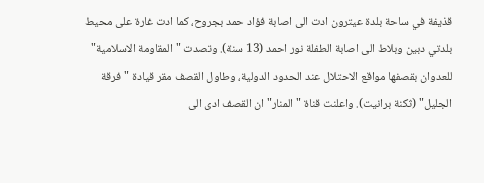قذيفة في ساحة بلدة عيترون ادت الى اصابة فؤاد حمد بجروح، كما ادت غارة على محيط بلدتي دبين وبلاط الى اصابة الطفلة نور احمد (13 سنة). وتصدت "المقاومة الاسلامية" للعدوان بقصفها مواقع الاحتلال عند الحدود الدولية، وطاول القصف مقر قيادة "فرقة الجليل" (ثكنة برانيت). واعلنت قناة "المنار" ان القصف ادى الى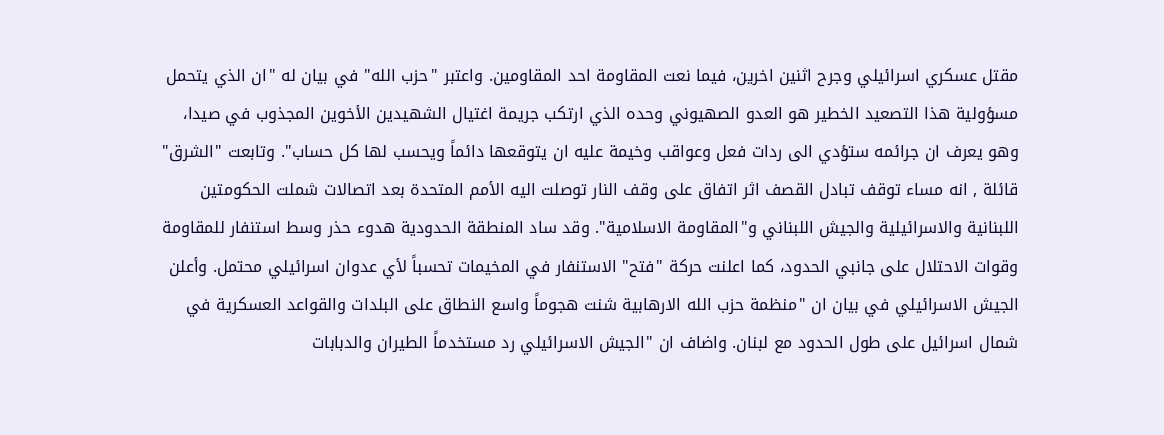مقتل عسكري اسرائيلي وجرح اثنين اخرين، فيما نعت المقاومة احد المقاومين. واعتبر "حزب الله" في بيان له "ان الذي يتحمل مسؤولية هذا التصعيد الخطير هو العدو الصهيوني وحده الذي ارتكب جريمة اغتيال الشهيدين الأخوين المجذوب في صيدا، وهو يعرف ان جرائمه ستؤدي الى ردات فعل وعواقب وخيمة عليه ان يتوقعها دائماً ويحسب لها كل حساب". وتابعت "الشرق" قائلة , انه مساء توقف تبادل القصف اثر اتفاق على وقف النار توصلت اليه الأمم المتحدة بعد اتصالات شملت الحكومتين اللبنانية والاسرائيلية والجيش اللبناني و"المقاومة الاسلامية". وقد ساد المنطقة الحدودية هدوء حذر وسط استنفار للمقاومة وقوات الاحتلال على جانبي الحدود، كما اعلنت حركة "فتح" الاستنفار في المخيمات تحسباً لأي عدوان اسرائيلي محتمل. وأعلن الجيش الاسرائيلي في بيان ان "منظمة حزب الله الارهابية شنت هجوماً واسع النطاق على البلدات والقواعد العسكرية في شمال اسرائيل على طول الحدود مع لبنان. واضاف ان "الجيش الاسرائيلي رد مستخدماً الطيران والدبابات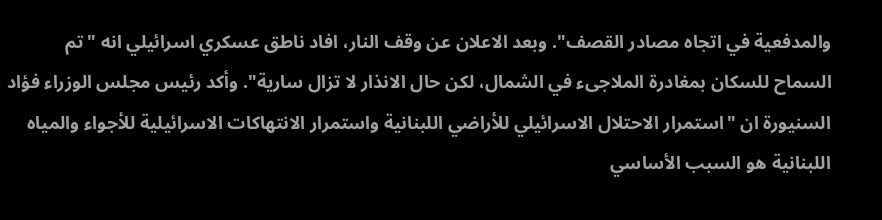والمدفعية في اتجاه مصادر القصف". وبعد الاعلان عن وقف النار، افاد ناطق عسكري اسرائيلي انه "تم السماح للسكان بمغادرة الملاجىء في الشمال، لكن حال الانذار لا تزال سارية". وأكد رئيس مجلس الوزراء فؤاد السنيورة ان "استمرار الاحتلال الاسرائيلي للأراضي اللبنانية واستمرار الانتهاكات الاسرائيلية للأجواء والمياه اللبنانية هو السبب الأساسي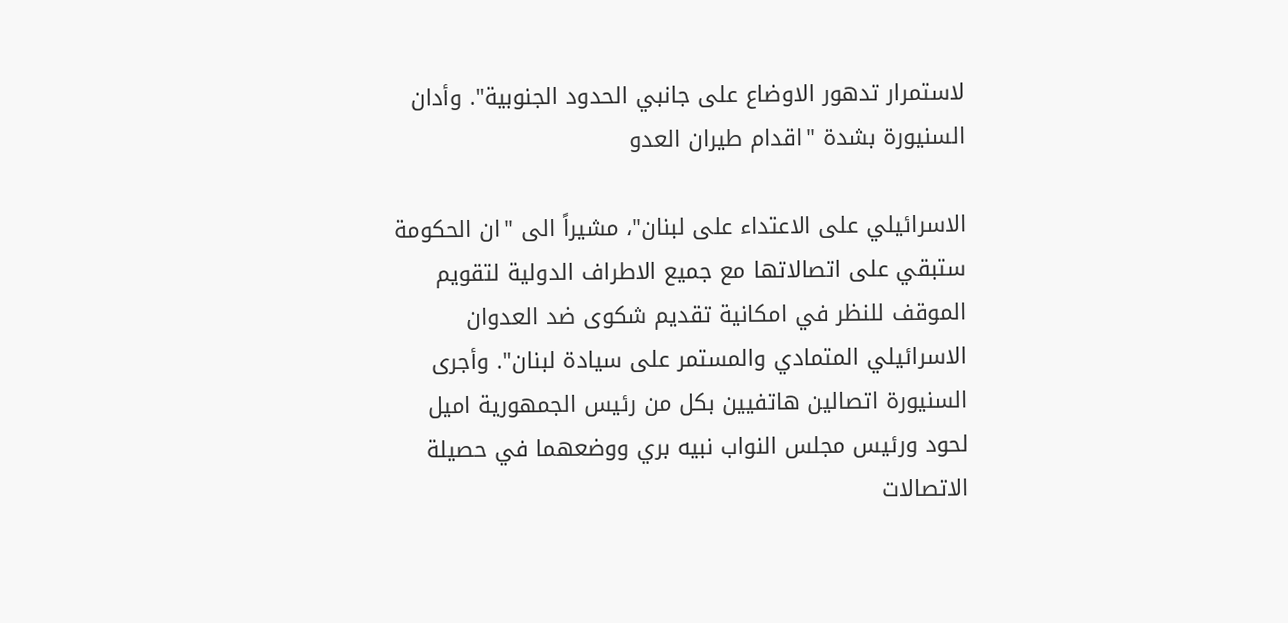لاستمرار تدهور الاوضاع على جانبي الحدود الجنوبية". وأدان السنيورة بشدة "اقدام طيران العدو

الاسرائيلي على الاعتداء على لبنان"، مشيراً الى "ان الحكومة ستبقي على اتصالاتها مع جميع الاطراف الدولية لتقويم الموقف للنظر في امكانية تقديم شكوى ضد العدوان الاسرائيلي المتمادي والمستمر على سيادة لبنان". وأجرى السنيورة اتصالين هاتفيين بكل من رئيس الجمهورية اميل لحود ورئيس مجلس النواب نبيه بري ووضعهما في حصيلة الاتصالات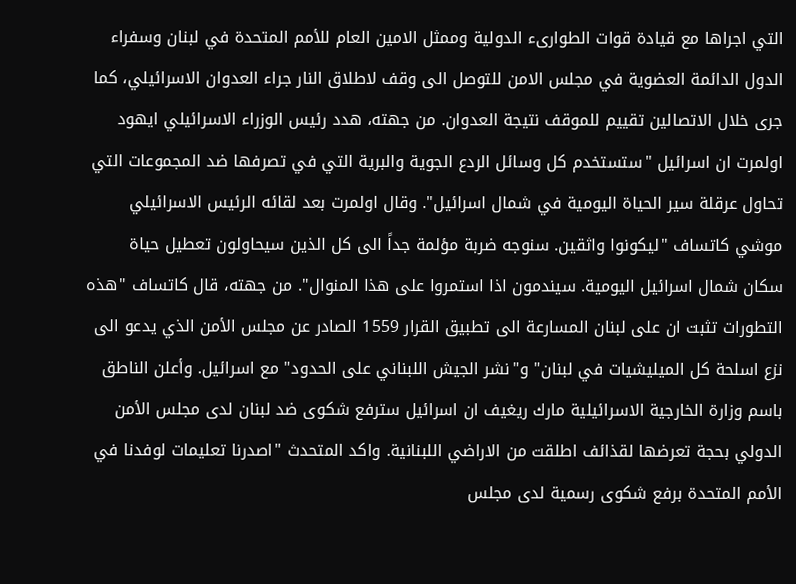التي اجراها مع قيادة قوات الطوارىء الدولية وممثل الامين العام للأمم المتحدة في لبنان وسفراء الدول الدائمة العضوية في مجلس الامن للتوصل الى وقف لاطلاق النار جراء العدوان الاسرائيلي، كما جرى خلال الاتصالين تقييم للموقف نتيجة العدوان. من جهته، هدد رئيس الوزراء الاسرائيلي ايهود اولمرت ان اسرائيل "ستستخدم كل وسائل الردع الجوية والبرية التي في تصرفها ضد المجموعات التي تحاول عرقلة سير الحياة اليومية في شمال اسرائيل". وقال اولمرت بعد لقائه الرئيس الاسرائيلي موشي كاتساف "ليكونوا واثقين. سنوجه ضربة مؤلمة جداً الى كل الذين سيحاولون تعطيل حياة سكان شمال اسرائيل اليومية. سيندمون اذا استمروا على هذا المنوال". من جهته، قال كاتساف "هذه التطورات تثبت ان على لبنان المسارعة الى تطبيق القرار 1559 الصادر عن مجلس الأمن الذي يدعو الى نزع اسلحة كل الميليشيات في لبنان" و"نشر الجيش اللبناني على الحدود" مع اسرائيل. وأعلن الناطق باسم وزارة الخارجية الاسرائيلية مارك ريغيف ان اسرائيل سترفع شكوى ضد لبنان لدى مجلس الأمن الدولي بحجة تعرضها لقذائف اطلقت من الاراضي اللبنانية. واكد المتحدث "اصدرنا تعليمات لوفدنا في الأمم المتحدة برفع شكوى رسمية لدى مجلس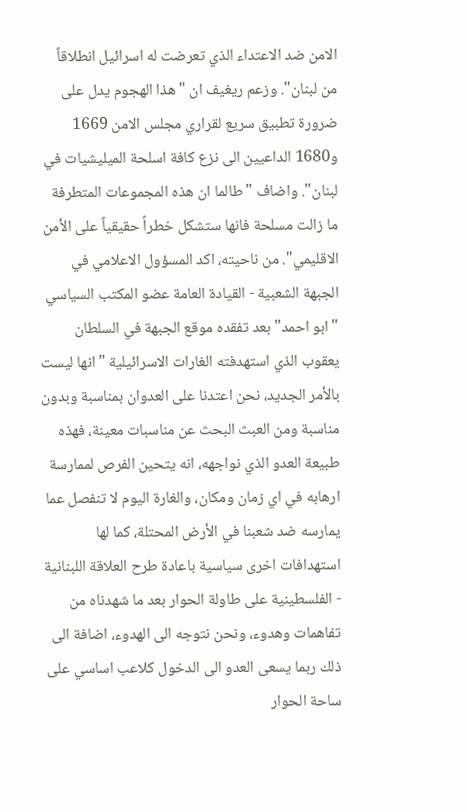الامن ضد الاعتداء الذي تعرضت له اسرائيل انطلاقاً من لبنان". وزعم ريغيف ان "هذا الهجوم يدل على ضرورة تطبيق سريع لقراري مجلس الامن 1669 و1680 الداعيين الى نزع كافة اسلحة الميليشيات في لبنان". واضاف "طالما ان هذه المجموعات المتطرفة ما زالت مسلحة فانها ستشكل خطراً حقيقياً على الأمن الاقليمي". من ناحيته، اكد المسؤول الاعلامي في الجبهة الشعبية - القيادة العامة عضو المكتب السياسي "ابو احمد" بعد تفقده موقع الجبهة في السلطان يعقوب الذي استهدفته الغارات الاسرائيلية "انها ليست بالأمر الجديد، نحن اعتدنا على العدوان بمناسبة وبدون مناسبة ومن العبث البحث عن مناسبات معينة، فهذه طبيعة العدو الذي نواجهه، انه يتحين الفرص لممارسة ارهابه في اي زمان ومكان، والغارة اليوم لا تنفصل عما يمارسه ضد شعبنا في الأرض المحتلة، كما لها استهدافات اخرى سياسية باعادة طرح العلاقة اللبنانية - الفلسطينية على طاولة الحوار بعد ما شهدناه من تفاهمات وهدوء، ونحن نتوجه الى الهدوء، اضافة الى ذلك ربما يسعى العدو الى الدخول كلاعب اساسي على ساحة الحوار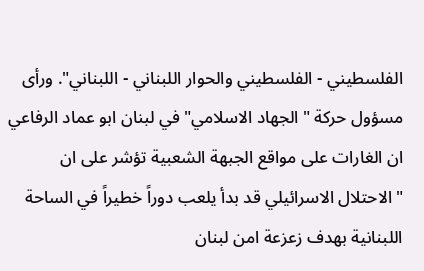الفلسطيني - الفلسطيني والحوار اللبناني - اللبناني". ورأى مسؤول حركة "الجهاد الاسلامي" في لبنان ابو عماد الرفاعي ان الغارات على مواقع الجبهة الشعبية تؤشر على ان "الاحتلال الاسرائيلي قد بدأ يلعب دوراً خطيراً في الساحة اللبنانية بهدف زعزعة امن لبنان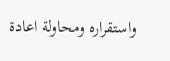واستقراره ومحاولة اعادة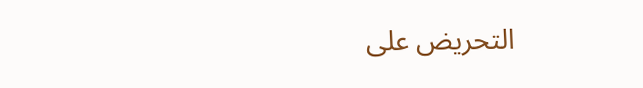التحريض على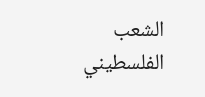الشعب الفلسطيني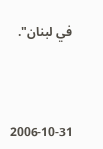في لبنان".



2006-10-31